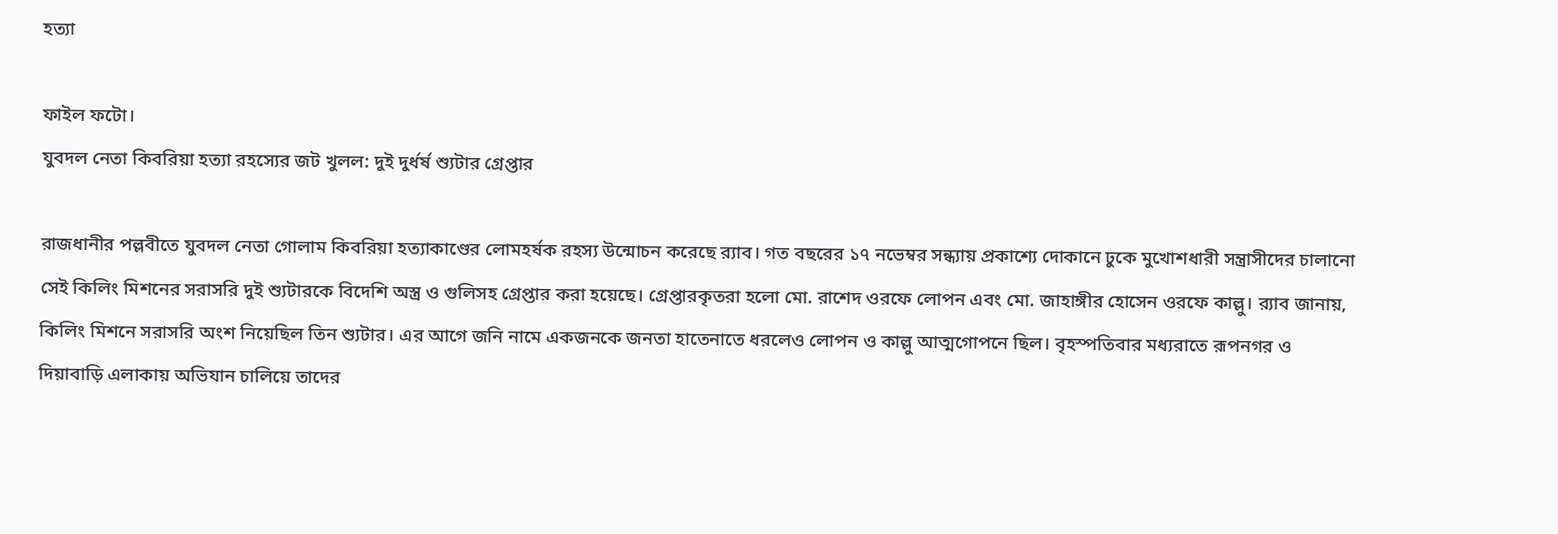হত্যা

ফাইল ফটো।
যুবদল নেতা কিবরিয়া হত্যা রহস্যের জট খুলল: দুই দুর্ধর্ষ শ্যুটার গ্রেপ্তার

রাজধানীর পল্লবীতে যুবদল নেতা গোলাম কিবরিয়া হত্যাকাণ্ডের লোমহর্ষক রহস্য উন্মোচন করেছে র‍্যাব। গত বছরের ১৭ নভেম্বর সন্ধ্যায় প্রকাশ্যে দোকানে ঢুকে মুখোশধারী সন্ত্রাসীদের চালানো সেই কিলিং মিশনের সরাসরি দুই শ্যুটারকে বিদেশি অস্ত্র ও গুলিসহ গ্রেপ্তার করা হয়েছে। গ্রেপ্তারকৃতরা হলো মো. রাশেদ ওরফে লোপন এবং মো. জাহাঙ্গীর হোসেন ওরফে কাল্লু। র‍্যাব জানায়, কিলিং মিশনে সরাসরি অংশ নিয়েছিল তিন শ্যুটার। এর আগে জনি নামে একজনকে জনতা হাতেনাতে ধরলেও লোপন ও কাল্লু আত্মগোপনে ছিল। বৃহস্পতিবার মধ্যরাতে রূপনগর ও দিয়াবাড়ি এলাকায় অভিযান চালিয়ে তাদের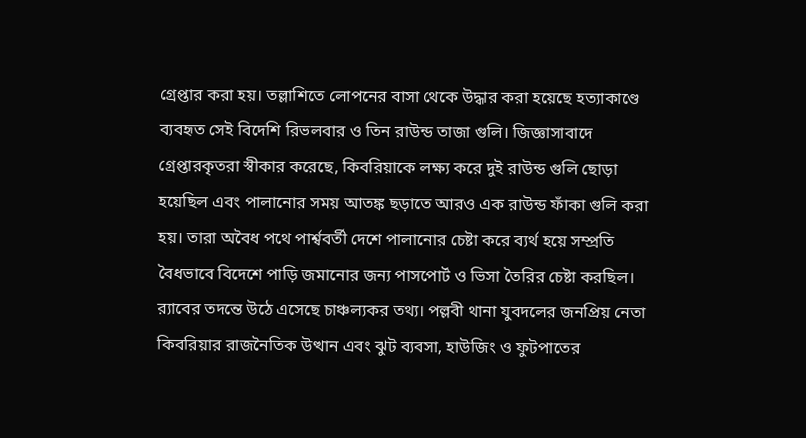গ্রেপ্তার করা হয়। তল্লাশিতে লোপনের বাসা থেকে উদ্ধার করা হয়েছে হত্যাকাণ্ডে ব্যবহৃত সেই বিদেশি রিভলবার ও তিন রাউন্ড তাজা গুলি। জিজ্ঞাসাবাদে গ্রেপ্তারকৃতরা স্বীকার করেছে, কিবরিয়াকে লক্ষ্য করে দুই রাউন্ড গুলি ছোড়া হয়েছিল এবং পালানোর সময় আতঙ্ক ছড়াতে আরও এক রাউন্ড ফাঁকা গুলি করা হয়। তারা অবৈধ পথে পার্শ্ববর্তী দেশে পালানোর চেষ্টা করে ব্যর্থ হয়ে সম্প্রতি বৈধভাবে বিদেশে পাড়ি জমানোর জন্য পাসপোর্ট ও ভিসা তৈরির চেষ্টা করছিল। র‍্যাবের তদন্তে উঠে এসেছে চাঞ্চল্যকর তথ্য। পল্লবী থানা যুবদলের জনপ্রিয় নেতা কিবরিয়ার রাজনৈতিক উত্থান এবং ঝুট ব্যবসা, হাউজিং ও ফুটপাতের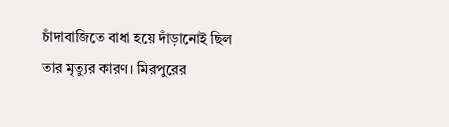চাঁদাবাজিতে বাধা হয়ে দাঁড়ানোই ছিল তার মৃত্যুর কারণ। মিরপুরের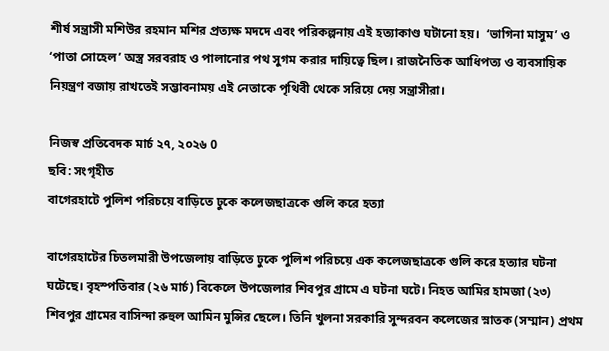শীর্ষ সন্ত্রাসী মশিউর রহমান মশির প্রত্যক্ষ মদদে এবং পরিকল্পনায় এই হত্যাকাণ্ড ঘটানো হয়।  ‘ভাগিনা মাসুম’ ও ‘পাতা সোহেল’ অস্ত্র সরবরাহ ও পালানোর পথ সুগম করার দায়িত্বে ছিল। রাজনৈতিক আধিপত্য ও ব্যবসায়িক নিয়ন্ত্রণ বজায় রাখতেই সম্ভাবনাময় এই নেতাকে পৃথিবী থেকে সরিয়ে দেয় সন্ত্রাসীরা।

নিজস্ব প্রতিবেদক মার্চ ২৭, ২০২৬ 0
ছবি: সংগৃহীত
বাগেরহাটে পুলিশ পরিচয়ে বাড়িতে ঢুকে কলেজছাত্রকে গুলি করে হত্যা

বাগেরহাটের চিতলমারী উপজেলায় বাড়িতে ঢুকে পুলিশ পরিচয়ে এক কলেজছাত্রকে গুলি করে হত্যার ঘটনা ঘটেছে। বৃহস্পতিবার (২৬ মার্চ) বিকেলে উপজেলার শিবপুর গ্রামে এ ঘটনা ঘটে। নিহত আমির হামজা (২৩) শিবপুর গ্রামের বাসিন্দা রুহুল আমিন মুন্সির ছেলে। তিনি খুলনা সরকারি সুন্দরবন কলেজের স্নাতক (সম্মান) প্রথম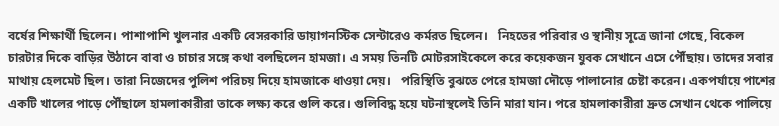বর্ষের শিক্ষার্থী ছিলেন। পাশাপাশি খুলনার একটি বেসরকারি ডায়াগনস্টিক সেন্টারেও কর্মরত ছিলেন।   নিহতের পরিবার ও স্থানীয় সূত্রে জানা গেছে, বিকেল চারটার দিকে বাড়ির উঠানে বাবা ও চাচার সঙ্গে কথা বলছিলেন হামজা। এ সময় তিনটি মোটরসাইকেলে করে কয়েকজন যুবক সেখানে এসে পৌঁছায়। তাদের সবার মাথায় হেলমেট ছিল। তারা নিজেদের পুলিশ পরিচয় দিয়ে হামজাকে ধাওয়া দেয়।   পরিস্থিতি বুঝতে পেরে হামজা দৌড়ে পালানোর চেষ্টা করেন। একপর্যায়ে পাশের একটি খালের পাড়ে পৌঁছালে হামলাকারীরা তাকে লক্ষ্য করে গুলি করে। গুলিবিদ্ধ হয়ে ঘটনাস্থলেই তিনি মারা যান। পরে হামলাকারীরা দ্রুত সেখান থেকে পালিয়ে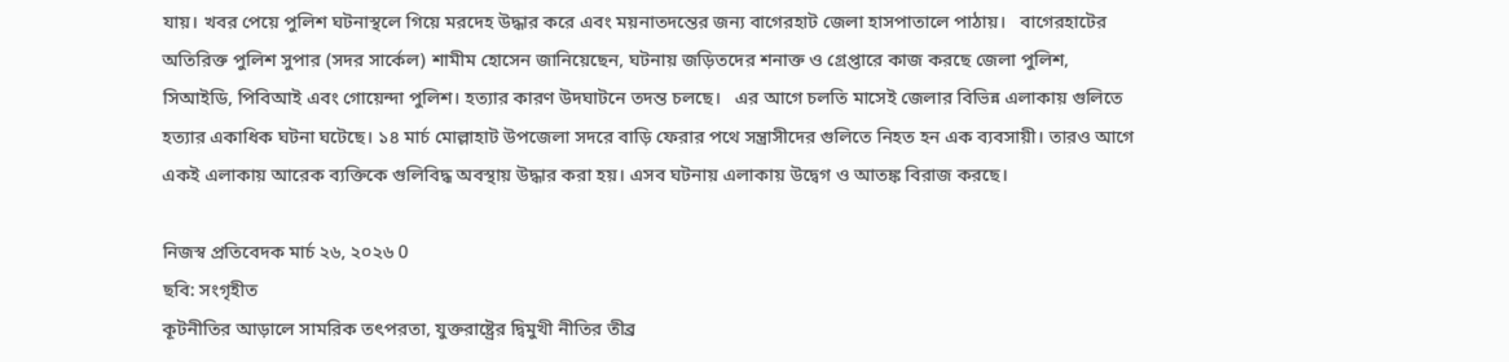যায়। খবর পেয়ে পুলিশ ঘটনাস্থলে গিয়ে মরদেহ উদ্ধার করে এবং ময়নাতদন্তের জন্য বাগেরহাট জেলা হাসপাতালে পাঠায়।   বাগেরহাটের অতিরিক্ত পুলিশ সুপার (সদর সার্কেল) শামীম হোসেন জানিয়েছেন, ঘটনায় জড়িতদের শনাক্ত ও গ্রেপ্তারে কাজ করছে জেলা পুলিশ, সিআইডি, পিবিআই এবং গোয়েন্দা পুলিশ। হত্যার কারণ উদঘাটনে তদন্ত চলছে।   এর আগে চলতি মাসেই জেলার বিভিন্ন এলাকায় গুলিতে হত্যার একাধিক ঘটনা ঘটেছে। ১৪ মার্চ মোল্লাহাট উপজেলা সদরে বাড়ি ফেরার পথে সন্ত্রাসীদের গুলিতে নিহত হন এক ব্যবসায়ী। তারও আগে একই এলাকায় আরেক ব্যক্তিকে গুলিবিদ্ধ অবস্থায় উদ্ধার করা হয়। এসব ঘটনায় এলাকায় উদ্বেগ ও আতঙ্ক বিরাজ করছে।

নিজস্ব প্রতিবেদক মার্চ ২৬, ২০২৬ 0
ছবি: সংগৃহীত
কূটনীতির আড়ালে সামরিক তৎপরতা, যুক্তরাষ্ট্রের দ্বিমুখী নীতির তীব্র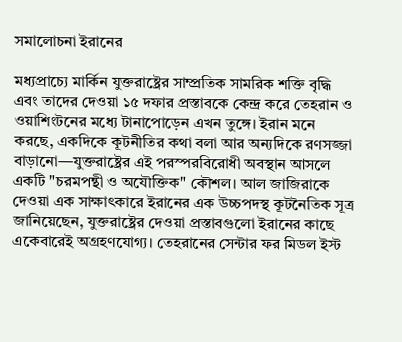সমালোচনা ইরানের

মধ্যপ্রাচ্যে মার্কিন যুক্তরাষ্ট্রের সাম্প্রতিক সামরিক শক্তি বৃদ্ধি এবং তাদের দেওয়া ১৫ দফার প্রস্তাবকে কেন্দ্র করে তেহরান ও ওয়াশিংটনের মধ্যে টানাপোড়েন এখন তুঙ্গে। ইরান মনে করছে, একদিকে কূটনীতির কথা বলা আর অন্যদিকে রণসজ্জা বাড়ানো—যুক্তরাষ্ট্রের এই পরস্পরবিরোধী অবস্থান আসলে একটি "চরমপন্থী ও অযৌক্তিক" কৌশল। আল জাজিরাকে দেওয়া এক সাক্ষাৎকারে ইরানের এক উচ্চপদস্থ কূটনৈতিক সূত্র জানিয়েছেন, যুক্তরাষ্ট্রের দেওয়া প্রস্তাবগুলো ইরানের কাছে একেবারেই অগ্রহণযোগ্য। তেহরানের সেন্টার ফর মিডল ইস্ট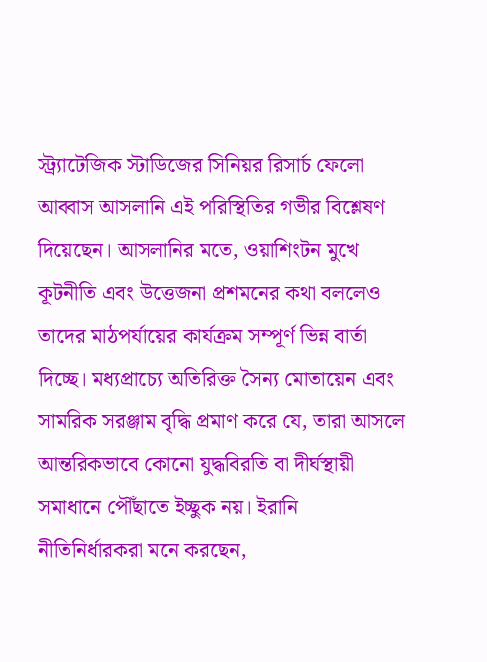স্ট্র্যাটেজিক স্টাডিজের সিনিয়র রিসার্চ ফেলো আব্বাস আসলানি এই পরিস্থিতির গভীর বিশ্লেষণ দিয়েছেন। আসলানির মতে, ওয়াশিংটন মুখে কূটনীতি এবং উত্তেজনা প্রশমনের কথা বললেও তাদের মাঠপর্যায়ের কার্যক্রম সম্পূর্ণ ভিন্ন বার্তা দিচ্ছে। মধ্যপ্রাচ্যে অতিরিক্ত সৈন্য মোতায়েন এবং সামরিক সরঞ্জাম বৃদ্ধি প্রমাণ করে যে, তারা আসলে আন্তরিকভাবে কোনো যুদ্ধবিরতি বা দীর্ঘস্থায়ী সমাধানে পৌঁছাতে ইচ্ছুক নয়। ইরানি নীতিনির্ধারকরা মনে করছেন,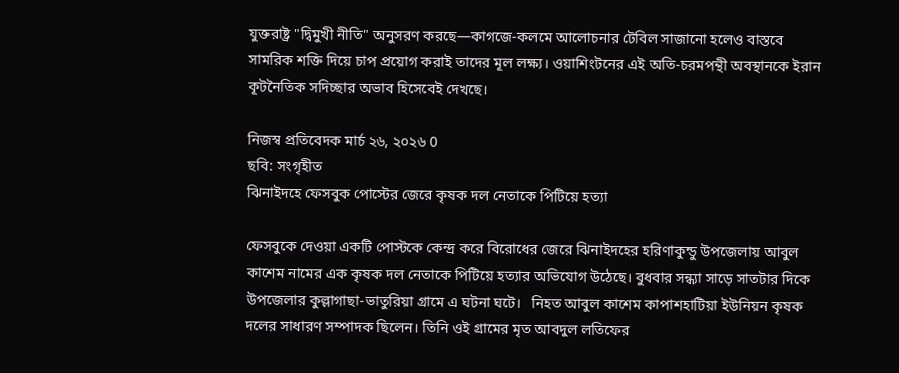যুক্তরাষ্ট্র "দ্বিমুখী নীতি" অনুসরণ করছে—কাগজে-কলমে আলোচনার টেবিল সাজানো হলেও বাস্তবে সামরিক শক্তি দিয়ে চাপ প্রয়োগ করাই তাদের মূল লক্ষ্য। ওয়াশিংটনের এই অতি-চরমপন্থী অবস্থানকে ইরান কূটনৈতিক সদিচ্ছার অভাব হিসেবেই দেখছে।

নিজস্ব প্রতিবেদক মার্চ ২৬, ২০২৬ 0
ছবি: সংগৃহীত
ঝিনাইদহে ফেসবুক পোস্টের জেরে কৃষক দল নেতাকে পিটিয়ে হত্যা

ফেসবুকে দেওয়া একটি পোস্টকে কেন্দ্র করে বিরোধের জেরে ঝিনাইদহের হরিণাকুন্ডু উপজেলায় আবুল কাশেম নামের এক কৃষক দল নেতাকে পিটিয়ে হত্যার অভিযোগ উঠেছে। বুধবার সন্ধ্যা সাড়ে সাতটার দিকে উপজেলার কুল্লাগাছা-ভাতুরিয়া গ্রামে এ ঘটনা ঘটে।   নিহত আবুল কাশেম কাপাশহাটিয়া ইউনিয়ন কৃষক দলের সাধারণ সম্পাদক ছিলেন। তিনি ওই গ্রামের মৃত আবদুল লতিফের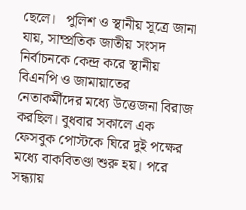ছেলে।   পুলিশ ও স্থানীয় সূত্রে জানা যায়, সাম্প্রতিক জাতীয় সংসদ নির্বাচনকে কেন্দ্র করে স্থানীয় বিএনপি ও জামায়াতের নেতাকর্মীদের মধ্যে উত্তেজনা বিরাজ করছিল। বুধবার সকালে এক ফেসবুক পোস্টকে ঘিরে দুই পক্ষের মধ্যে বাকবিতণ্ডা শুরু হয়। পরে সন্ধ্যায়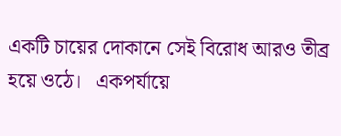একটি চায়ের দোকানে সেই বিরোধ আরও তীব্র হয়ে ওঠে।   একপর্যায়ে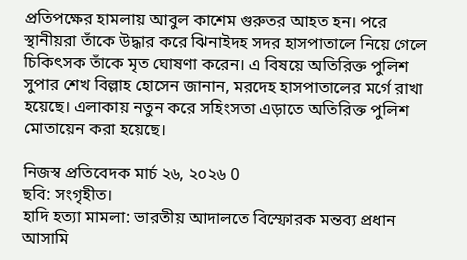প্রতিপক্ষের হামলায় আবুল কাশেম গুরুতর আহত হন। পরে স্থানীয়রা তাঁকে উদ্ধার করে ঝিনাইদহ সদর হাসপাতালে নিয়ে গেলে চিকিৎসক তাঁকে মৃত ঘোষণা করেন। এ বিষয়ে অতিরিক্ত পুলিশ সুপার শেখ বিল্লাহ হোসেন জানান, মরদেহ হাসপাতালের মর্গে রাখা হয়েছে। এলাকায় নতুন করে সহিংসতা এড়াতে অতিরিক্ত পুলিশ মোতায়েন করা হয়েছে।

নিজস্ব প্রতিবেদক মার্চ ২৬, ২০২৬ 0
ছবি: সংগৃহীত।
হাদি হত্যা মামলা: ভারতীয় আদালতে বিস্ফোরক মন্তব্য প্রধান আসামি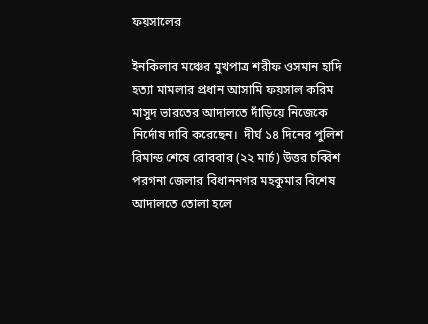ফয়সালের

ইনকিলাব মঞ্চের মুখপাত্র শরীফ ওসমান হাদি হত্যা মামলার প্রধান আসামি ফয়সাল করিম মাসুদ ভারতের আদালতে দাঁড়িয়ে নিজেকে নির্দোষ দাবি করেছেন।  দীর্ঘ ১৪ দিনের পুলিশ রিমান্ড শেষে রোববার (২২ মার্চ) উত্তর চব্বিশ পরগনা জেলার বিধাননগর মহকুমার বিশেষ আদালতে তোলা হলে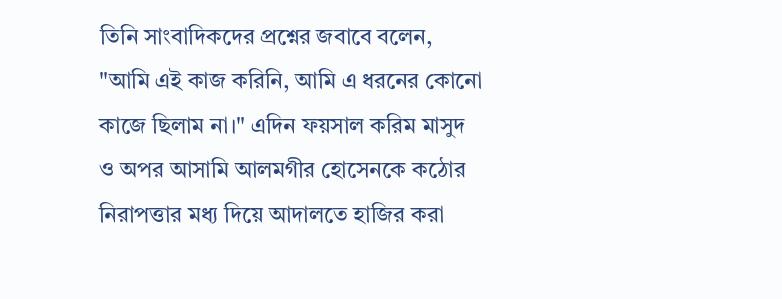তিনি সাংবাদিকদের প্রশ্নের জবাবে বলেন, "আমি এই কাজ করিনি, আমি এ ধরনের কোনো কাজে ছিলাম না।" এদিন ফয়সাল করিম মাসুদ ও অপর আসামি আলমগীর হোসেনকে কঠোর নিরাপত্তার মধ্য দিয়ে আদালতে হাজির করা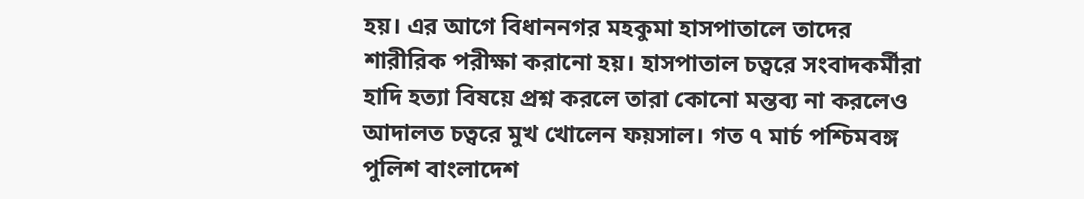হয়। এর আগে বিধাননগর মহকুমা হাসপাতালে তাদের শারীরিক পরীক্ষা করানো হয়। হাসপাতাল চত্বরে সংবাদকর্মীরা হাদি হত্যা বিষয়ে প্রশ্ন করলে তারা কোনো মন্তব্য না করলেও আদালত চত্বরে মুখ খোলেন ফয়সাল। গত ৭ মার্চ পশ্চিমবঙ্গ পুলিশ বাংলাদেশ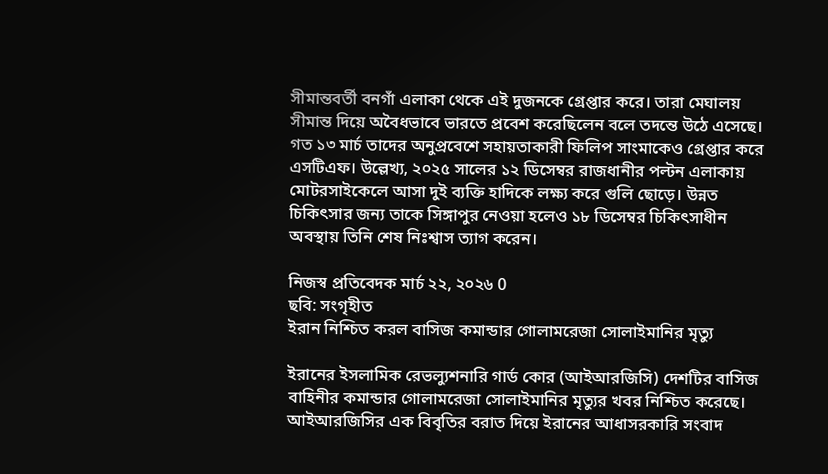সীমান্তবর্তী বনগাঁ এলাকা থেকে এই দুজনকে গ্রেপ্তার করে। তারা মেঘালয় সীমান্ত দিয়ে অবৈধভাবে ভারতে প্রবেশ করেছিলেন বলে তদন্তে উঠে এসেছে। গত ১৩ মার্চ তাদের অনুপ্রবেশে সহায়তাকারী ফিলিপ সাংমাকেও গ্রেপ্তার করে এসটিএফ। উল্লেখ্য, ২০২৫ সালের ১২ ডিসেম্বর রাজধানীর পল্টন এলাকায় মোটরসাইকেলে আসা দুই ব্যক্তি হাদিকে লক্ষ্য করে গুলি ছোড়ে। উন্নত চিকিৎসার জন্য তাকে সিঙ্গাপুর নেওয়া হলেও ১৮ ডিসেম্বর চিকিৎসাধীন অবস্থায় তিনি শেষ নিঃশ্বাস ত্যাগ করেন।

নিজস্ব প্রতিবেদক মার্চ ২২, ২০২৬ 0
ছবি: সংগৃহীত
ইরান নিশ্চিত করল বাসিজ কমান্ডার গোলামরেজা সোলাইমানির মৃত্যু

ইরানের ইসলামিক রেভল্যুশনারি গার্ড কোর (আইআরজিসি) দেশটির বাসিজ বাহিনীর কমান্ডার গোলামরেজা সোলাইমানির মৃত্যুর খবর নিশ্চিত করেছে।   আইআরজিসির এক বিবৃতির বরাত দিয়ে ইরানের আধাসরকারি সংবাদ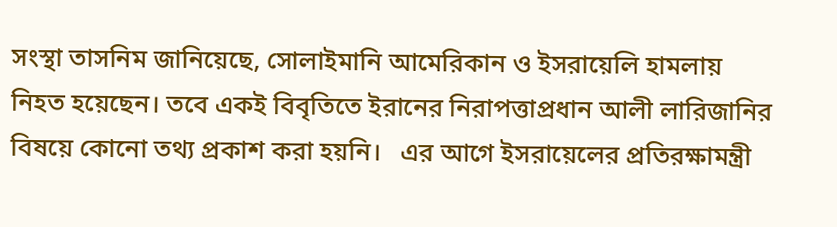সংস্থা তাসনিম জানিয়েছে, সোলাইমানি আমেরিকান ও ইসরায়েলি হামলায় নিহত হয়েছেন। তবে একই বিবৃতিতে ইরানের নিরাপত্তাপ্রধান আলী লারিজানির বিষয়ে কোনো তথ্য প্রকাশ করা হয়নি।   এর আগে ইসরায়েলের প্রতিরক্ষামন্ত্রী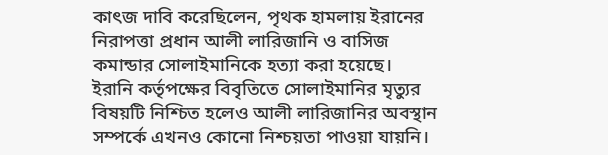কাৎজ দাবি করেছিলেন, পৃথক হামলায় ইরানের নিরাপত্তা প্রধান আলী লারিজানি ও বাসিজ কমান্ডার সোলাইমানিকে হত্যা করা হয়েছে।   ইরানি কর্তৃপক্ষের বিবৃতিতে সোলাইমানির মৃত্যুর বিষয়টি নিশ্চিত হলেও আলী লারিজানির অবস্থান সম্পর্কে এখনও কোনো নিশ্চয়তা পাওয়া যায়নি।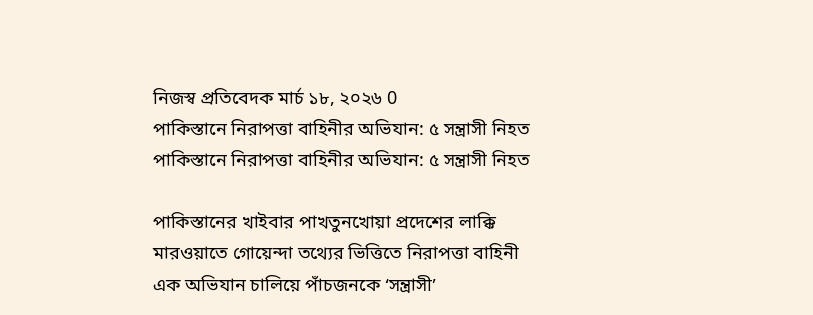নিজস্ব প্রতিবেদক মার্চ ১৮, ২০২৬ 0
পাকিস্তানে নিরাপত্তা বাহিনীর অভিযান: ৫ সন্ত্রাসী নিহত
পাকিস্তানে নিরাপত্তা বাহিনীর অভিযান: ৫ সন্ত্রাসী নিহত

পাকিস্তানের খাইবার পাখতুনখোয়া প্রদেশের লাক্কি মারওয়াতে গোয়েন্দা তথ্যের ভিত্তিতে নিরাপত্তা বাহিনী এক অভিযান চালিয়ে পাঁচজনকে ‘সন্ত্রাসী’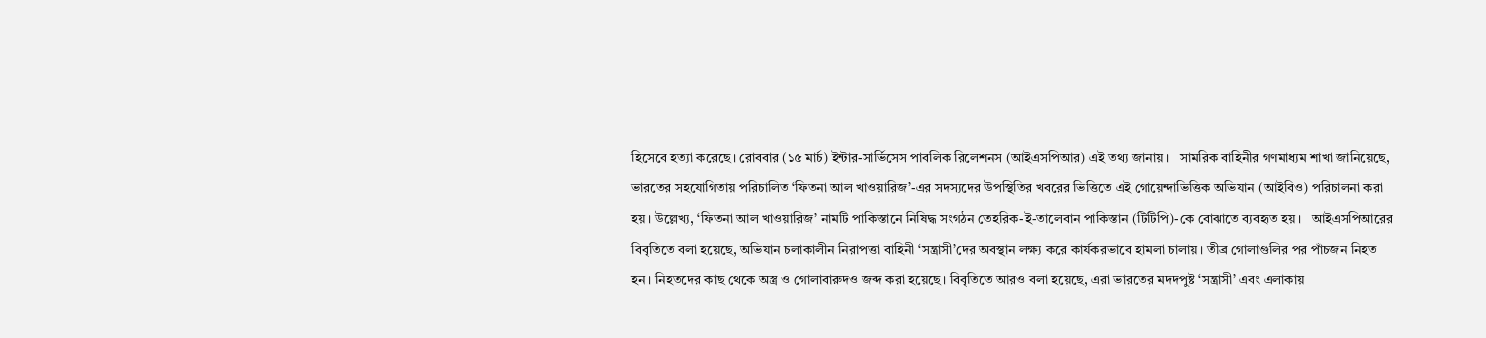হিসেবে হত্যা করেছে। রোববার (১৫ মার্চ) ইন্টার-সার্ভিসেস পাবলিক রিলেশনস (আইএসপিআর) এই তথ্য জানায়।   সামরিক বাহিনীর গণমাধ্যম শাখা জানিয়েছে, ভারতের সহযোগিতায় পরিচালিত ‘ফিতনা আল খাওয়ারিজ’-এর সদস্যদের উপস্থিতির খবরের ভিত্তিতে এই গোয়েন্দাভিত্তিক অভিযান (আইবিও) পরিচালনা করা হয়। উল্লেখ্য, ‘ফিতনা আল খাওয়ারিজ’ নামটি পাকিস্তানে নিষিদ্ধ সংগঠন তেহরিক-ই-তালেবান পাকিস্তান (টিটিপি)-কে বোঝাতে ব্যবহৃত হয়।   আইএসপিআরের বিবৃতিতে বলা হয়েছে, অভিযান চলাকালীন নিরাপত্তা বাহিনী ‘সন্ত্রাসী’দের অবস্থান লক্ষ্য করে কার্যকরভাবে হামলা চালায়। তীব্র গোলাগুলির পর পাঁচজন নিহত হন। নিহতদের কাছ থেকে অস্ত্র ও গোলাবারুদও জব্দ করা হয়েছে। বিবৃতিতে আরও বলা হয়েছে, এরা ভারতের মদদপুষ্ট ‘সন্ত্রাসী’ এবং এলাকায়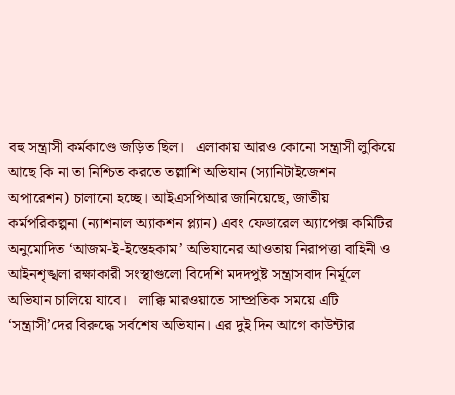বহু সন্ত্রাসী কর্মকাণ্ডে জড়িত ছিল।   এলাকায় আরও কোনো সন্ত্রাসী লুকিয়ে আছে কি না তা নিশ্চিত করতে তল্লাশি অভিযান (স্যানিটাইজেশন অপারেশন) চালানো হচ্ছে। আইএসপিআর জানিয়েছে, জাতীয় কর্মপরিকল্পনা (ন্যাশনাল অ্যাকশন প্ল্যান) এবং ফেডারেল অ্যাপেক্স কমিটির অনুমোদিত ‘আজম-ই-ইস্তেহকাম’ অভিযানের আওতায় নিরাপত্তা বাহিনী ও আইনশৃঙ্খলা রক্ষাকারী সংস্থাগুলো বিদেশি মদদপুষ্ট সন্ত্রাসবাদ নির্মূলে অভিযান চালিয়ে যাবে।   লাক্কি মারওয়াতে সাম্প্রতিক সময়ে এটি ‘সন্ত্রাসী’দের বিরুদ্ধে সর্বশেষ অভিযান। এর দুই দিন আগে কাউন্টার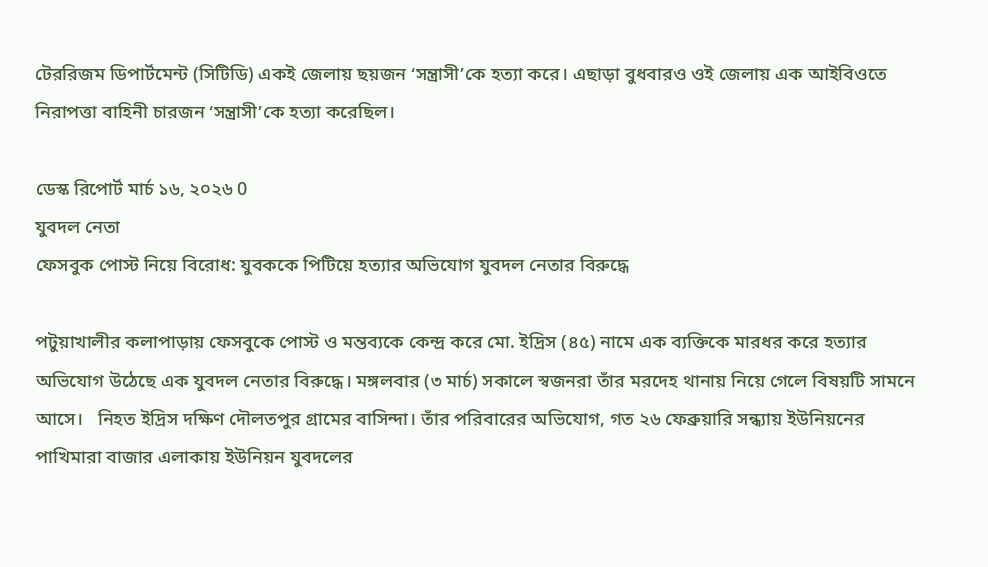টেররিজম ডিপার্টমেন্ট (সিটিডি) একই জেলায় ছয়জন ‘সন্ত্রাসী’কে হত্যা করে। এছাড়া বুধবারও ওই জেলায় এক আইবিওতে নিরাপত্তা বাহিনী চারজন ‘সন্ত্রাসী’কে হত্যা করেছিল।

ডেস্ক রিপোর্ট মার্চ ১৬, ২০২৬ 0
যুবদল নেতা
ফেসবুক পোস্ট নিয়ে বিরোধ: যুবককে পিটিয়ে হত্যার অভিযোগ যুবদল নেতার বিরুদ্ধে

পটুয়াখালীর কলাপাড়ায় ফেসবুকে পোস্ট ও মন্তব্যকে কেন্দ্র করে মো. ইদ্রিস (৪৫) নামে এক ব্যক্তিকে মারধর করে হত্যার অভিযোগ উঠেছে এক যুবদল নেতার বিরুদ্ধে। মঙ্গলবার (৩ মার্চ) সকালে স্বজনরা তাঁর মরদেহ থানায় নিয়ে গেলে বিষয়টি সামনে আসে।   নিহত ইদ্রিস দক্ষিণ দৌলতপুর গ্রামের বাসিন্দা। তাঁর পরিবারের অভিযোগ, গত ২৬ ফেব্রুয়ারি সন্ধ্যায় ইউনিয়নের পাখিমারা বাজার এলাকায় ইউনিয়ন যুবদলের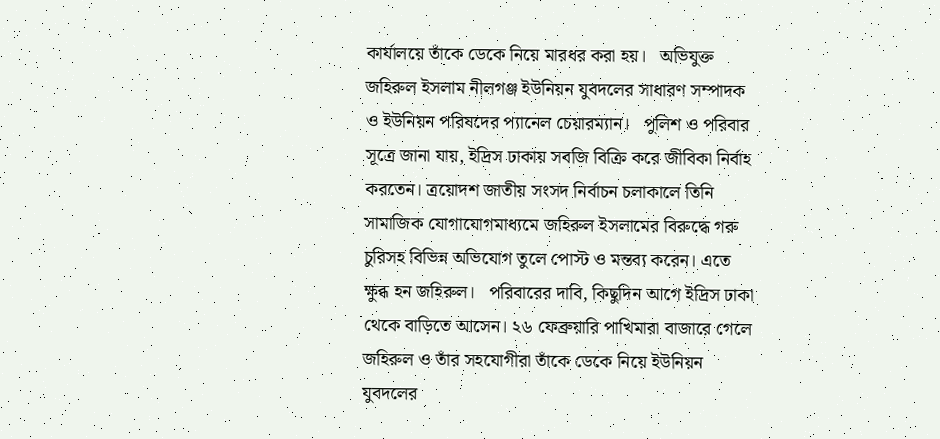কার্যালয়ে তাঁকে ডেকে নিয়ে মারধর করা হয়।   অভিযুক্ত জহিরুল ইসলাম নীলগঞ্জ ইউনিয়ন যুবদলের সাধারণ সম্পাদক ও ইউনিয়ন পরিষদের প্যানেল চেয়ারম্যান।   পুলিশ ও পরিবার সূত্রে জানা যায়, ইদ্রিস ঢাকায় সবজি বিক্রি করে জীবিকা নির্বাহ করতেন। ত্রয়োদশ জাতীয় সংসদ নির্বাচন চলাকালে তিনি সামাজিক যোগাযোগমাধ্যমে জহিরুল ইসলামের বিরুদ্ধে গরু চুরিসহ বিভিন্ন অভিযোগ তুলে পোস্ট ও মন্তব্য করেন। এতে ক্ষুব্ধ হন জহিরুল।   পরিবারের দাবি, কিছুদিন আগে ইদ্রিস ঢাকা থেকে বাড়িতে আসেন। ২৬ ফেব্রুয়ারি পাখিমারা বাজারে গেলে জহিরুল ও তাঁর সহযোগীরা তাঁকে ডেকে নিয়ে ইউনিয়ন যুবদলের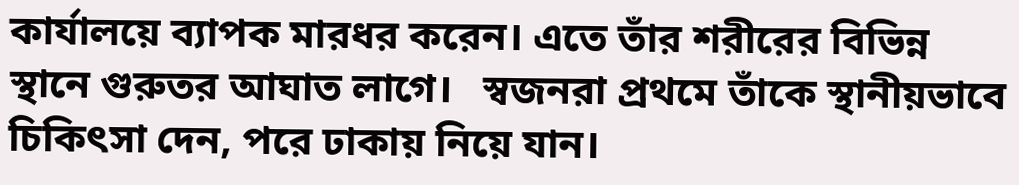কার্যালয়ে ব্যাপক মারধর করেন। এতে তাঁর শরীরের বিভিন্ন স্থানে গুরুতর আঘাত লাগে।   স্বজনরা প্রথমে তাঁকে স্থানীয়ভাবে চিকিৎসা দেন, পরে ঢাকায় নিয়ে যান।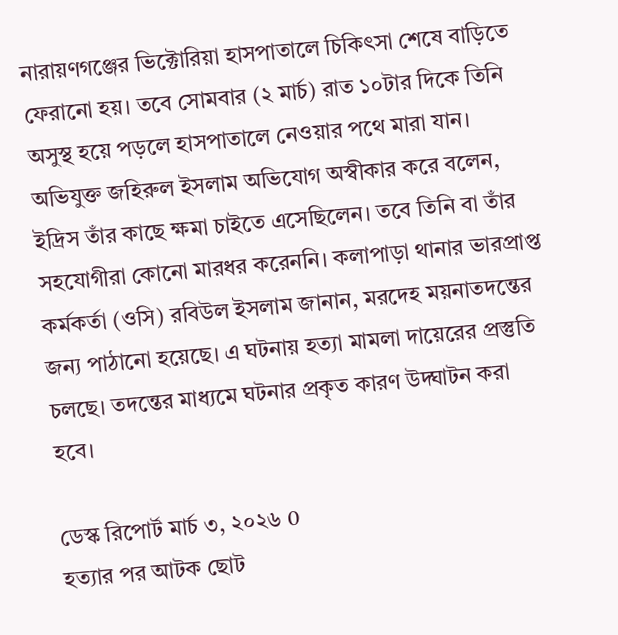নারায়ণগঞ্জের ভিক্টোরিয়া হাসপাতালে চিকিৎসা শেষে বাড়িতে ফেরানো হয়। তবে সোমবার (২ মার্চ) রাত ১০টার দিকে তিনি অসুস্থ হয়ে পড়লে হাসপাতালে নেওয়ার পথে মারা যান।   অভিযুক্ত জহিরুল ইসলাম অভিযোগ অস্বীকার করে বলেন, ইদ্রিস তাঁর কাছে ক্ষমা চাইতে এসেছিলেন। তবে তিনি বা তাঁর সহযোগীরা কোনো মারধর করেননি। কলাপাড়া থানার ভারপ্রাপ্ত কর্মকর্তা (ওসি) রবিউল ইসলাম জানান, মরদেহ ময়নাতদন্তের জন্য পাঠানো হয়েছে। এ ঘটনায় হত্যা মামলা দায়েরের প্রস্তুতি চলছে। তদন্তের মাধ্যমে ঘটনার প্রকৃত কারণ উদ্ঘাটন করা হবে।

ডেস্ক রিপোর্ট মার্চ ৩, ২০২৬ 0
হত্যার পর আটক ছোট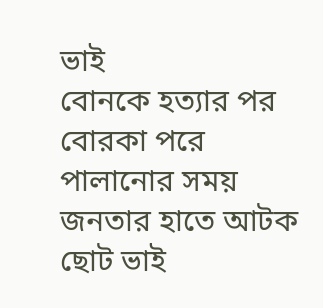ভাই
বোনকে হত্যার পর বোরকা পরে পালানোর সময় জনতার হাতে আটক ছোট ভাই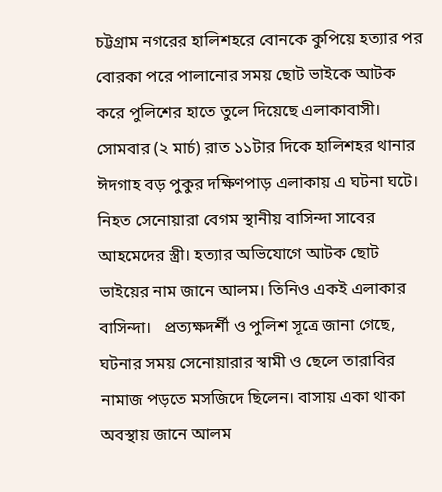চট্টগ্রাম নগরের হালিশহরে বোনকে কুপিয়ে হত্যার পর বোরকা পরে পালানোর সময় ছোট ভাইকে আটক করে পুলিশের হাতে তুলে দিয়েছে এলাকাবাসী। সোমবার (২ মার্চ) রাত ১১টার দিকে হালিশহর থানার ঈদগাহ বড় পুকুর দক্ষিণপাড় এলাকায় এ ঘটনা ঘটে।   নিহত সেনোয়ারা বেগম স্থানীয় বাসিন্দা সাবের আহমেদের স্ত্রী। হত্যার অভিযোগে আটক ছোট ভাইয়ের নাম জানে আলম। তিনিও একই এলাকার বাসিন্দা।   প্রত্যক্ষদর্শী ও পুলিশ সূত্রে জানা গেছে, ঘটনার সময় সেনোয়ারার স্বামী ও ছেলে তারাবির নামাজ পড়তে মসজিদে ছিলেন। বাসায় একা থাকা অবস্থায় জানে আলম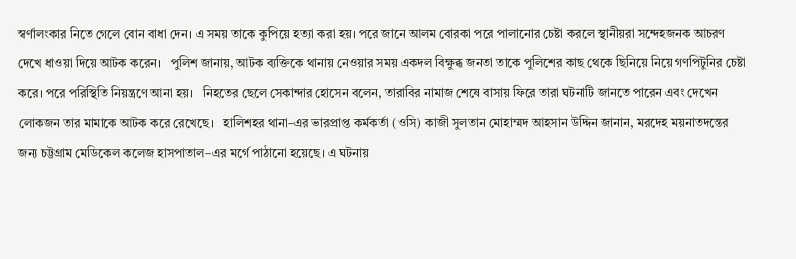স্বর্ণালংকার নিতে গেলে বোন বাধা দেন। এ সময় তাকে কুপিয়ে হত্যা করা হয়। পরে জানে আলম বোরকা পরে পালানোর চেষ্টা করলে স্থানীয়রা সন্দেহজনক আচরণ দেখে ধাওয়া দিয়ে আটক করেন।   পুলিশ জানায়, আটক ব্যক্তিকে থানায় নেওয়ার সময় একদল বিক্ষুব্ধ জনতা তাকে পুলিশের কাছ থেকে ছিনিয়ে নিয়ে গণপিটুনির চেষ্টা করে। পরে পরিস্থিতি নিয়ন্ত্রণে আনা হয়।   নিহতের ছেলে সেকান্দার হোসেন বলেন, তারাবির নামাজ শেষে বাসায় ফিরে তারা ঘটনাটি জানতে পারেন এবং দেখেন লোকজন তার মামাকে আটক করে রেখেছে।   হালিশহর থানা–এর ভারপ্রাপ্ত কর্মকর্তা (ওসি) কাজী সুলতান মোহাম্মদ আহসান উদ্দিন জানান, মরদেহ ময়নাতদন্তের জন্য চট্টগ্রাম মেডিকেল কলেজ হাসপাতাল–এর মর্গে পাঠানো হয়েছে। এ ঘটনায়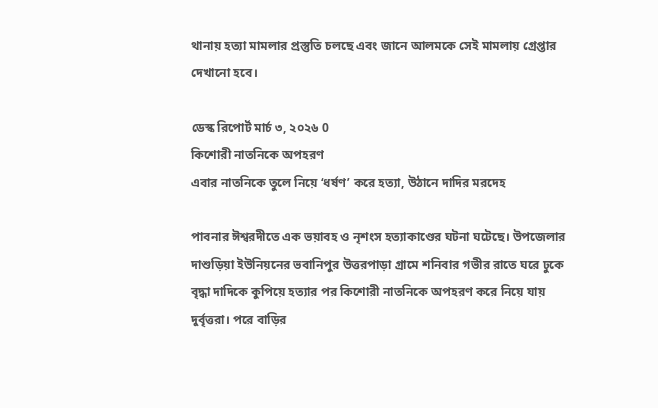থানায় হত্যা মামলার প্রস্তুতি চলছে এবং জানে আলমকে সেই মামলায় গ্রেপ্তার দেখানো হবে।

ডেস্ক রিপোর্ট মার্চ ৩, ২০২৬ 0
কিশোরী নাতনিকে অপহরণ
এবার নাতনিকে তুলে নিয়ে ‘ধর্ষণ’ করে হত্যা, উঠানে দাদির মরদেহ

পাবনার ঈশ্বরদীতে এক ভয়াবহ ও নৃশংস হত্যাকাণ্ডের ঘটনা ঘটেছে। উপজেলার দাশুড়িয়া ইউনিয়নের ভবানিপুর উত্তরপাড়া গ্রামে শনিবার গভীর রাতে ঘরে ঢুকে বৃদ্ধা দাদিকে কুপিয়ে হত্যার পর কিশোরী নাতনিকে অপহরণ করে নিয়ে যায় দুর্বৃত্তরা। পরে বাড়ির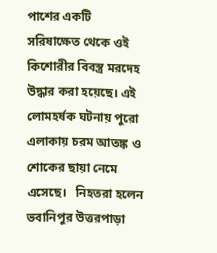পাশের একটি সরিষাক্ষেত থেকে ওই কিশোরীর বিবস্ত্র মরদেহ উদ্ধার করা হয়েছে। এই লোমহর্ষক ঘটনায় পুরো এলাকায় চরম আতঙ্ক ও শোকের ছায়া নেমে এসেছে।   নিহতরা হলেন ভবানিপুর উত্তরপাড়া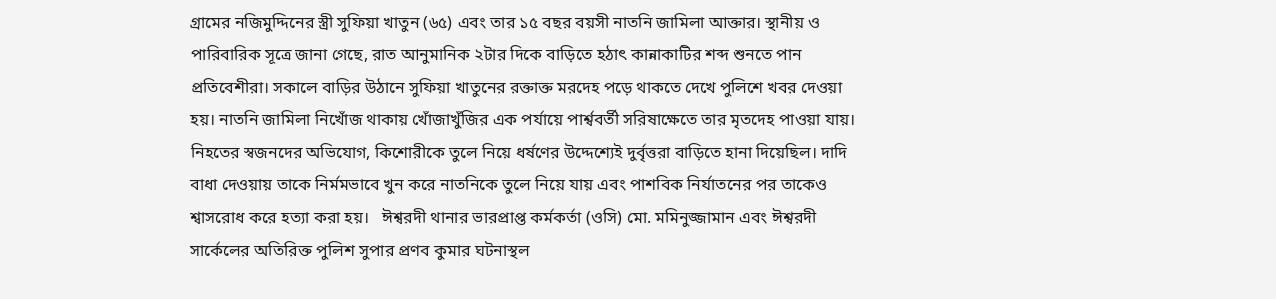গ্রামের নজিমুদ্দিনের স্ত্রী সুফিয়া খাতুন (৬৫) এবং তার ১৫ বছর বয়সী নাতনি জামিলা আক্তার। স্থানীয় ও পারিবারিক সূত্রে জানা গেছে, রাত আনুমানিক ২টার দিকে বাড়িতে হঠাৎ কান্নাকাটির শব্দ শুনতে পান প্রতিবেশীরা। সকালে বাড়ির উঠানে সুফিয়া খাতুনের রক্তাক্ত মরদেহ পড়ে থাকতে দেখে পুলিশে খবর দেওয়া হয়। নাতনি জামিলা নিখোঁজ থাকায় খোঁজাখুঁজির এক পর্যায়ে পার্শ্ববর্তী সরিষাক্ষেতে তার মৃতদেহ পাওয়া যায়। নিহতের স্বজনদের অভিযোগ, কিশোরীকে তুলে নিয়ে ধর্ষণের উদ্দেশ্যেই দুর্বৃত্তরা বাড়িতে হানা দিয়েছিল। দাদি বাধা দেওয়ায় তাকে নির্মমভাবে খুন করে নাতনিকে তুলে নিয়ে যায় এবং পাশবিক নির্যাতনের পর তাকেও শ্বাসরোধ করে হত্যা করা হয়।   ঈশ্বরদী থানার ভারপ্রাপ্ত কর্মকর্তা (ওসি) মো. মমিনুজ্জামান এবং ঈশ্বরদী সার্কেলের অতিরিক্ত পুলিশ সুপার প্রণব কুমার ঘটনাস্থল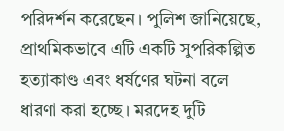পরিদর্শন করেছেন। পুলিশ জানিয়েছে, প্রাথমিকভাবে এটি একটি সুপরিকল্পিত হত্যাকাণ্ড এবং ধর্ষণের ঘটনা বলে ধারণা করা হচ্ছে। মরদেহ দুটি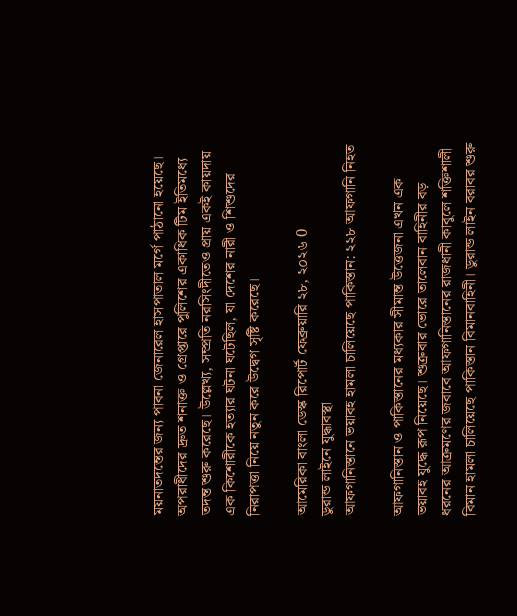ময়নাতদন্তের জন্য পাবনা জেনারেল হাসপাতাল মর্গে পাঠানো হয়েছে। অপরাধীদের দ্রুত শনাক্ত ও গ্রেপ্তারে পুলিশের একাধিক টিম ইতিমধ্যে তদন্ত শুরু করেছে। উল্লেখ্য, সম্প্রতি নরসিংদীতেও প্রায় একই কায়দায় এক কিশোরীকে হত্যার ঘটনা ঘটেছিল, যা দেশের নারী ও শিশুদের নিরাপত্তা নিয়ে নতুন করে উদ্বেগ সৃষ্টি করেছে।

আমেরিকা বাংলা ডেস্ক রিপোর্ট ফেব্রুয়ারি ২৮, ২০২৬ 0
ডুরান্ড লাইনে যুদ্ধাবস্থা
আফগানিস্তানে ভয়াবহ হামলা চালিয়েছে পাকিস্তান: ২২৮ আফগানি নিহত

আফগানিস্তান ও পাকিস্তানের মধ্যকার সীমান্ত উত্তেজনা এখন এক ভয়াবহ যুদ্ধে রূপ নিয়েছে। শুক্রবার ভোরে তালেবান বাহিনীর বড় ধরনের আক্রমণের জবাবে আফগানিস্তানের রাজধানী কাবুলে শক্তিশালী বিমান হামলা চালিয়েছে পাকিস্তান বিমানবাহিনী। ডুরান্ড লাইন বরাবর শুরু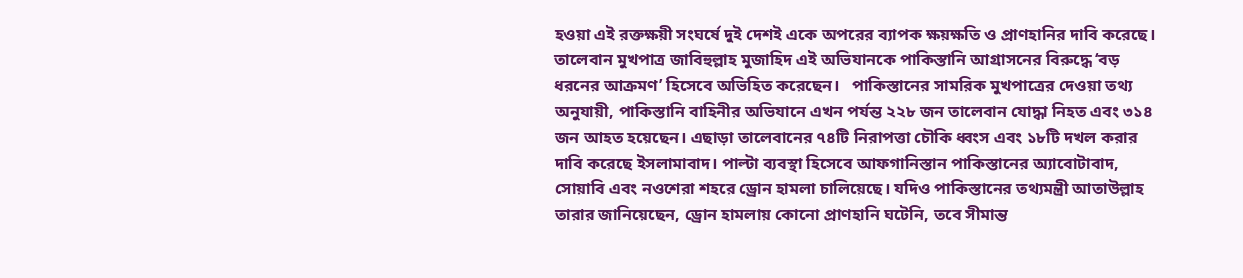হওয়া এই রক্তক্ষয়ী সংঘর্ষে দুই দেশই একে অপরের ব্যাপক ক্ষয়ক্ষতি ও প্রাণহানির দাবি করেছে। তালেবান মুখপাত্র জাবিহুল্লাহ মুজাহিদ এই অভিযানকে পাকিস্তানি আগ্রাসনের বিরুদ্ধে ‘বড় ধরনের আক্রমণ’ হিসেবে অভিহিত করেছেন।   পাকিস্তানের সামরিক মুখপাত্রের দেওয়া তথ্য অনুযায়ী, পাকিস্তানি বাহিনীর অভিযানে এখন পর্যন্ত ২২৮ জন তালেবান যোদ্ধা নিহত এবং ৩১৪ জন আহত হয়েছেন। এছাড়া তালেবানের ৭৪টি নিরাপত্তা চৌকি ধ্বংস এবং ১৮টি দখল করার দাবি করেছে ইসলামাবাদ। পাল্টা ব্যবস্থা হিসেবে আফগানিস্তান পাকিস্তানের অ্যাবোটাবাদ, সোয়াবি এবং নওশেরা শহরে ড্রোন হামলা চালিয়েছে। যদিও পাকিস্তানের তথ্যমন্ত্রী আতাউল্লাহ তারার জানিয়েছেন, ড্রোন হামলায় কোনো প্রাণহানি ঘটেনি, তবে সীমান্ত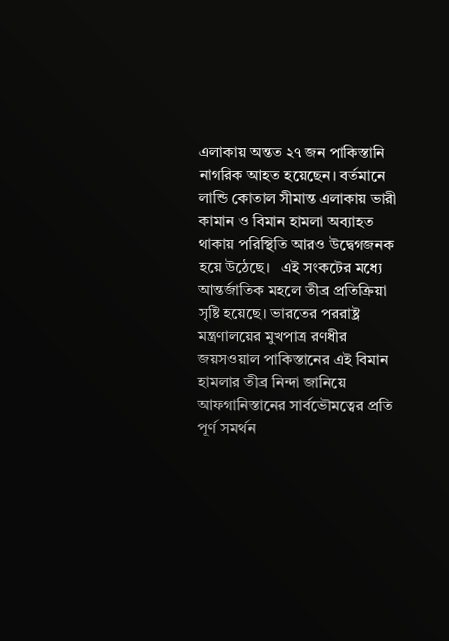এলাকায় অন্তত ২৭ জন পাকিস্তানি নাগরিক আহত হয়েছেন। বর্তমানে লান্ডি কোতাল সীমান্ত এলাকায় ভারী কামান ও বিমান হামলা অব্যাহত থাকায় পরিস্থিতি আরও উদ্বেগজনক হয়ে উঠেছে।   এই সংকটের মধ্যে আন্তর্জাতিক মহলে তীব্র প্রতিক্রিয়া সৃষ্টি হয়েছে। ভারতের পররাষ্ট্র মন্ত্রণালয়ের মুখপাত্র রণধীর জয়সওয়াল পাকিস্তানের এই বিমান হামলার তীব্র নিন্দা জানিয়ে আফগানিস্তানের সার্বভৌমত্বের প্রতি পূর্ণ সমর্থন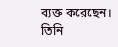ব্যক্ত করেছেন। তিনি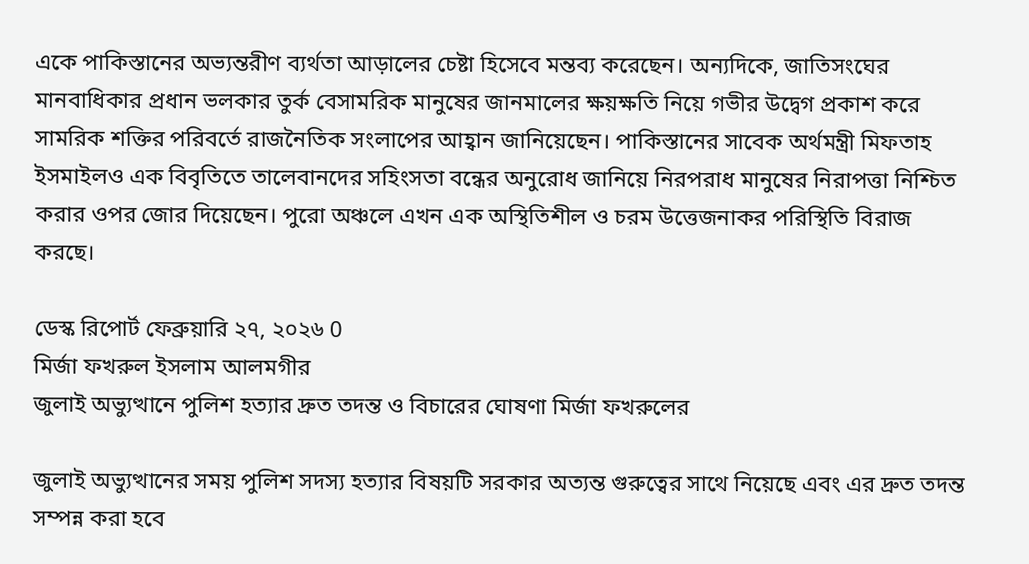একে পাকিস্তানের অভ্যন্তরীণ ব্যর্থতা আড়ালের চেষ্টা হিসেবে মন্তব্য করেছেন। অন্যদিকে, জাতিসংঘের মানবাধিকার প্রধান ভলকার তুর্ক বেসামরিক মানুষের জানমালের ক্ষয়ক্ষতি নিয়ে গভীর উদ্বেগ প্রকাশ করে সামরিক শক্তির পরিবর্তে রাজনৈতিক সংলাপের আহ্বান জানিয়েছেন। পাকিস্তানের সাবেক অর্থমন্ত্রী মিফতাহ ইসমাইলও এক বিবৃতিতে তালেবানদের সহিংসতা বন্ধের অনুরোধ জানিয়ে নিরপরাধ মানুষের নিরাপত্তা নিশ্চিত করার ওপর জোর দিয়েছেন। পুরো অঞ্চলে এখন এক অস্থিতিশীল ও চরম উত্তেজনাকর পরিস্থিতি বিরাজ করছে।

ডেস্ক রিপোর্ট ফেব্রুয়ারি ২৭, ২০২৬ 0
মির্জা ফখরুল ইসলাম আলমগীর
জুলাই অভ্যুত্থানে পুলিশ হত্যার দ্রুত তদন্ত ও বিচারের ঘোষণা মির্জা ফখরুলের

জুলাই অভ্যুত্থানের সময় পুলিশ সদস্য হত্যার বিষয়টি সরকার অত্যন্ত গুরুত্বের সাথে নিয়েছে এবং এর দ্রুত তদন্ত সম্পন্ন করা হবে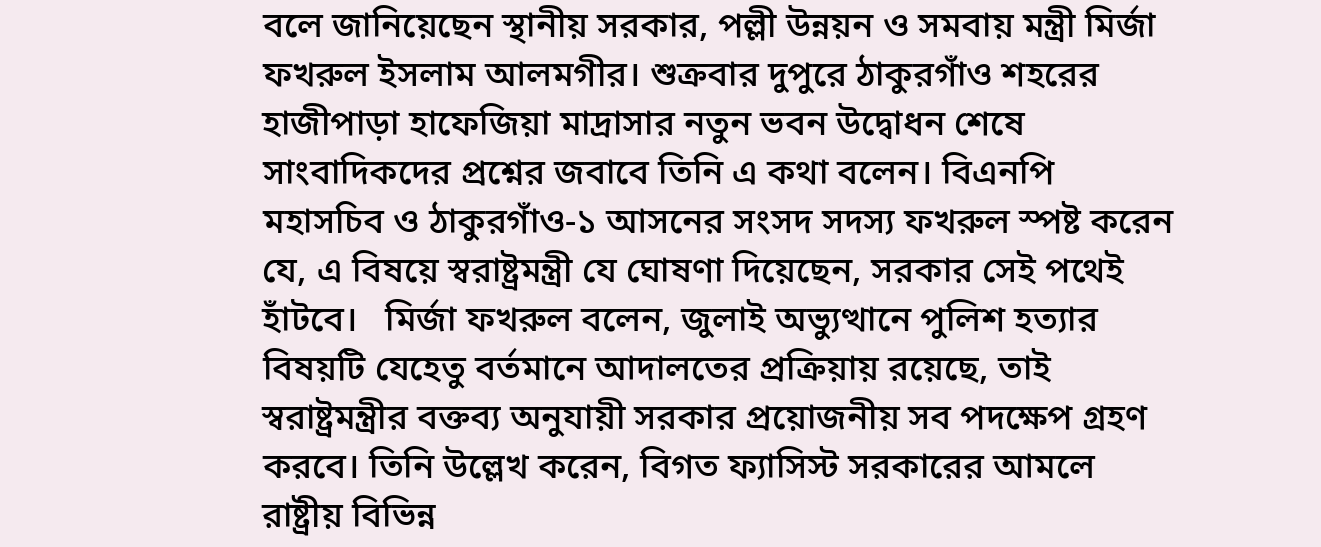বলে জানিয়েছেন স্থানীয় সরকার, পল্লী উন্নয়ন ও সমবায় মন্ত্রী মির্জা ফখরুল ইসলাম আলমগীর। শুক্রবার দুপুরে ঠাকুরগাঁও শহরের হাজীপাড়া হাফেজিয়া মাদ্রাসার নতুন ভবন উদ্বোধন শেষে সাংবাদিকদের প্রশ্নের জবাবে তিনি এ কথা বলেন। বিএনপি মহাসচিব ও ঠাকুরগাঁও-১ আসনের সংসদ সদস্য ফখরুল স্পষ্ট করেন যে, এ বিষয়ে স্বরাষ্ট্রমন্ত্রী যে ঘোষণা দিয়েছেন, সরকার সেই পথেই হাঁটবে।   মির্জা ফখরুল বলেন, জুলাই অভ্যুত্থানে পুলিশ হত্যার বিষয়টি যেহেতু বর্তমানে আদালতের প্রক্রিয়ায় রয়েছে, তাই স্বরাষ্ট্রমন্ত্রীর বক্তব্য অনুযায়ী সরকার প্রয়োজনীয় সব পদক্ষেপ গ্রহণ করবে। তিনি উল্লেখ করেন, বিগত ফ্যাসিস্ট সরকারের আমলে রাষ্ট্রীয় বিভিন্ন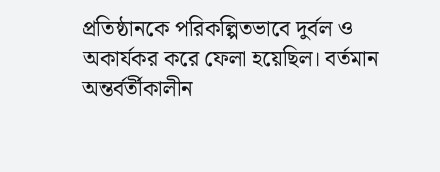প্রতিষ্ঠানকে পরিকল্পিতভাবে দুর্বল ও অকার্যকর করে ফেলা হয়েছিল। বর্তমান অন্তর্বর্তীকালীন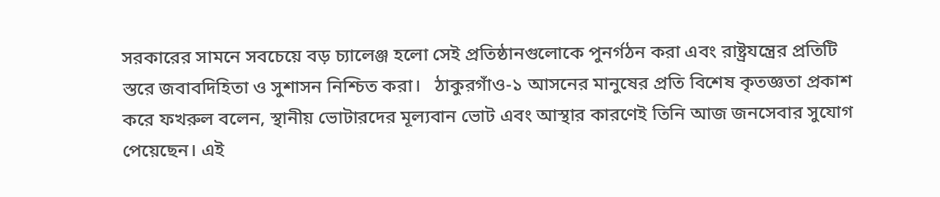সরকারের সামনে সবচেয়ে বড় চ্যালেঞ্জ হলো সেই প্রতিষ্ঠানগুলোকে পুনর্গঠন করা এবং রাষ্ট্রযন্ত্রের প্রতিটি স্তরে জবাবদিহিতা ও সুশাসন নিশ্চিত করা।   ঠাকুরগাঁও-১ আসনের মানুষের প্রতি বিশেষ কৃতজ্ঞতা প্রকাশ করে ফখরুল বলেন, স্থানীয় ভোটারদের মূল্যবান ভোট এবং আস্থার কারণেই তিনি আজ জনসেবার সুযোগ পেয়েছেন। এই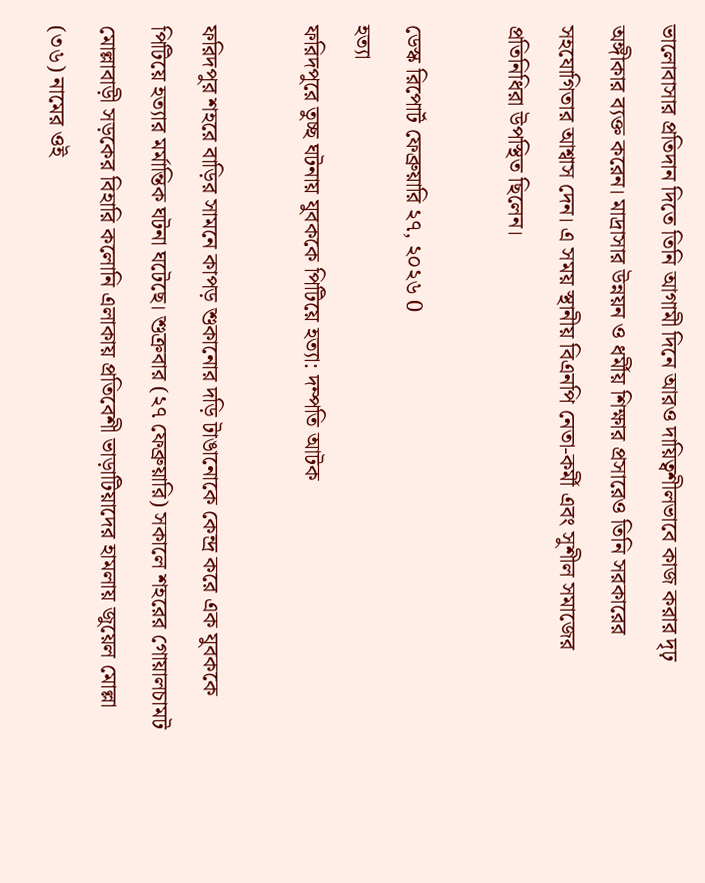ভালোবাসার প্রতিদান দিতে তিনি আগামী দিনে আরও দায়িত্বশীলভাবে কাজ করার দৃঢ় অঙ্গীকার ব্যক্ত করেন। মাদ্রাসার উন্নয়ন ও ধর্মীয় শিক্ষার প্রসারেও তিনি সরকারের সহযোগিতার আশ্বাস দেন। এ সময় স্থানীয় বিএনপি নেতা-কর্মী এবং সুশীল সমাজের প্রতিনিধিরা উপস্থিত ছিলেন।

ডেস্ক রিপোর্ট ফেব্রুয়ারি ২৭, ২০২৬ 0
হত্যা
ফরিদপুরে তুচ্ছ ঘটনায় যুবককে পিটিয়ে হত্যা: দম্পতি আটক

ফরিদপুর শহরে বাড়ির সামনে কাপড় শুকানোর দড়ি টাঙানোকে কেন্দ্র করে এক যুবককে পিটিয়ে হত্যার মর্মান্তিক ঘটনা ঘটেছে। শুক্রবার (২৭ ফেব্রুয়ারি) সকালে শহরের গোয়ালচামট মোল্লাবাড়ী সড়কের বিহারি কলোনি এলাকায় প্রতিবেশী ভাড়াটিয়াদের হামলায় জুয়েল মোল্লা (৩৬) নামের ওই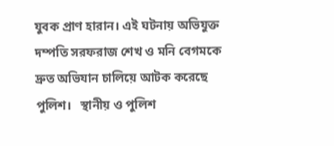যুবক প্রাণ হারান। এই ঘটনায় অভিযুক্ত দম্পতি সরফরাজ শেখ ও মনি বেগমকে দ্রুত অভিযান চালিয়ে আটক করেছে পুলিশ।   স্থানীয় ও পুলিশ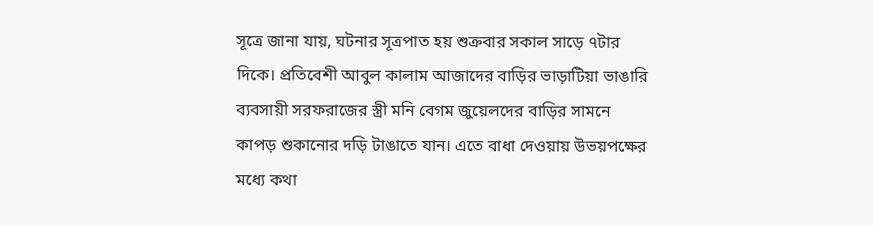সূত্রে জানা যায়, ঘটনার সূত্রপাত হয় শুক্রবার সকাল সাড়ে ৭টার দিকে। প্রতিবেশী আবুল কালাম আজাদের বাড়ির ভাড়াটিয়া ভাঙারি ব্যবসায়ী সরফরাজের স্ত্রী মনি বেগম জুয়েলদের বাড়ির সামনে কাপড় শুকানোর দড়ি টাঙাতে যান। এতে বাধা দেওয়ায় উভয়পক্ষের মধ্যে কথা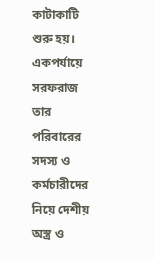কাটাকাটি শুরু হয়। একপর্যায়ে সরফরাজ তার পরিবারের সদস্য ও কর্মচারীদের নিয়ে দেশীয় অস্ত্র ও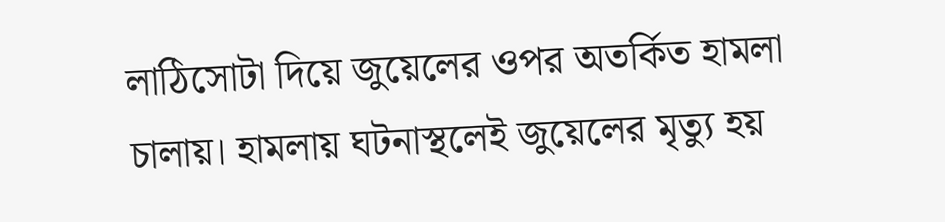লাঠিসোটা দিয়ে জুয়েলের ওপর অতর্কিত হামলা চালায়। হামলায় ঘটনাস্থলেই জুয়েলের মৃত্যু হয়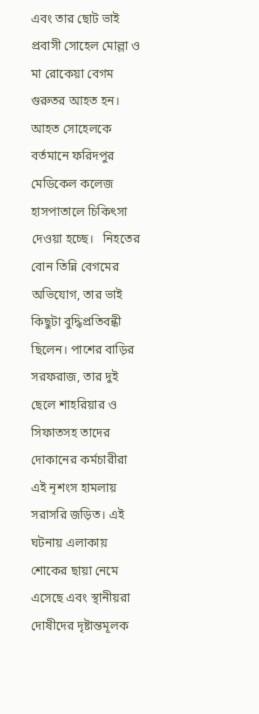এবং তার ছোট ভাই প্রবাসী সোহেল মোল্লা ও মা রোকেয়া বেগম গুরুতর আহত হন। আহত সোহেলকে বর্তমানে ফরিদপুর মেডিকেল কলেজ হাসপাতালে চিকিৎসা দেওয়া হচ্ছে।   নিহতের বোন তিন্নি বেগমের অভিযোগ, তার ভাই কিছুটা বুদ্ধিপ্রতিবন্ধী ছিলেন। পাশের বাড়ির সরফরাজ, তার দুই ছেলে শাহরিয়ার ও সিফাতসহ তাদের দোকানের কর্মচারীরা এই নৃশংস হামলায় সরাসরি জড়িত। এই ঘটনায় এলাকায় শোকের ছায়া নেমে এসেছে এবং স্থানীয়রা দোষীদের দৃষ্টান্তমূলক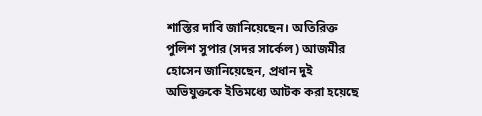শাস্তির দাবি জানিয়েছেন। অতিরিক্ত পুলিশ সুপার (সদর সার্কেল) আজমীর হোসেন জানিয়েছেন, প্রধান দুই অভিযুক্তকে ইতিমধ্যে আটক করা হয়েছে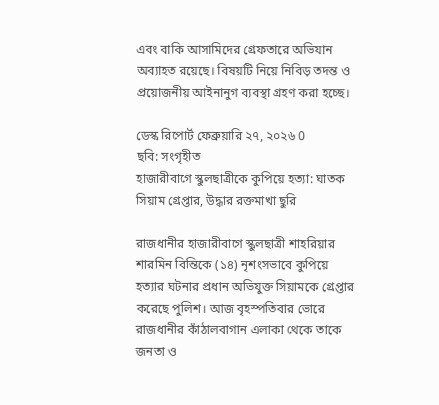এবং বাকি আসামিদের গ্রেফতারে অভিযান অব্যাহত রয়েছে। বিষয়টি নিয়ে নিবিড় তদন্ত ও প্রয়োজনীয় আইনানুগ ব্যবস্থা গ্রহণ করা হচ্ছে।

ডেস্ক রিপোর্ট ফেব্রুয়ারি ২৭, ২০২৬ 0
ছবি: সংগৃহীত
হাজারীবাগে স্কুলছাত্রীকে কুপিয়ে হত্যা: ঘাতক সিয়াম গ্রেপ্তার, উদ্ধার রক্তমাখা ছুরি

রাজধানীর হাজারীবাগে স্কুলছাত্রী শাহরিয়ার শারমিন বিন্তিকে (১৪) নৃশংসভাবে কুপিয়ে হত্যার ঘটনার প্রধান অভিযুক্ত সিয়ামকে গ্রেপ্তার করেছে পুলিশ। আজ বৃহস্পতিবার ভোরে রাজধানীর কাঁঠালবাগান এলাকা থেকে তাকে জনতা ও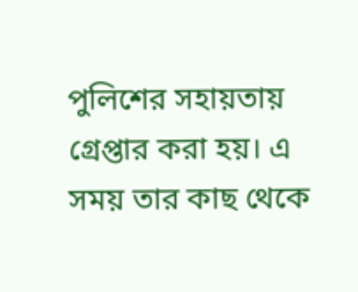পুলিশের সহায়তায় গ্রেপ্তার করা হয়। এ সময় তার কাছ থেকে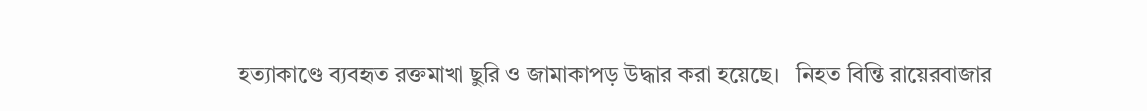হত্যাকাণ্ডে ব্যবহৃত রক্তমাখা ছুরি ও জামাকাপড় উদ্ধার করা হয়েছে।   নিহত বিন্তি রায়েরবাজার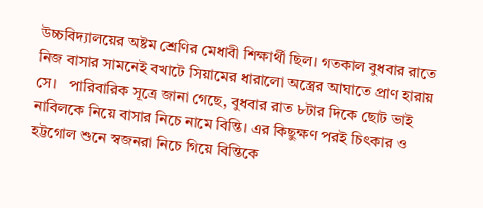উচ্চবিদ্যালয়ের অষ্টম শ্রেণির মেধাবী শিক্ষার্থী ছিল। গতকাল বুধবার রাতে নিজ বাসার সামনেই বখাটে সিয়ামের ধারালো অস্ত্রের আঘাতে প্রাণ হারায় সে।   পারিবারিক সূত্রে জানা গেছে, বুধবার রাত ৮টার দিকে ছোট ভাই নাবিলকে নিয়ে বাসার নিচে নামে বিন্তি। এর কিছুক্ষণ পরই চিৎকার ও হট্টগোল শুনে স্বজনরা নিচে গিয়ে বিন্তিকে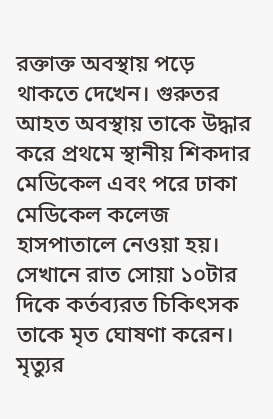রক্তাক্ত অবস্থায় পড়ে থাকতে দেখেন। গুরুতর আহত অবস্থায় তাকে উদ্ধার করে প্রথমে স্থানীয় শিকদার মেডিকেল এবং পরে ঢাকা মেডিকেল কলেজ হাসপাতালে নেওয়া হয়। সেখানে রাত সোয়া ১০টার দিকে কর্তব্যরত চিকিৎসক তাকে মৃত ঘোষণা করেন। মৃত্যুর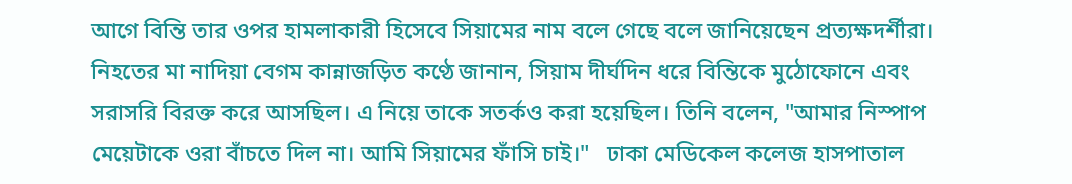আগে বিন্তি তার ওপর হামলাকারী হিসেবে সিয়ামের নাম বলে গেছে বলে জানিয়েছেন প্রত্যক্ষদর্শীরা।   নিহতের মা নাদিয়া বেগম কান্নাজড়িত কণ্ঠে জানান, সিয়াম দীর্ঘদিন ধরে বিন্তিকে মুঠোফোনে এবং সরাসরি বিরক্ত করে আসছিল। এ নিয়ে তাকে সতর্কও করা হয়েছিল। তিনি বলেন, "আমার নিস্পাপ মেয়েটাকে ওরা বাঁচতে দিল না। আমি সিয়ামের ফাঁসি চাই।"   ঢাকা মেডিকেল কলেজ হাসপাতাল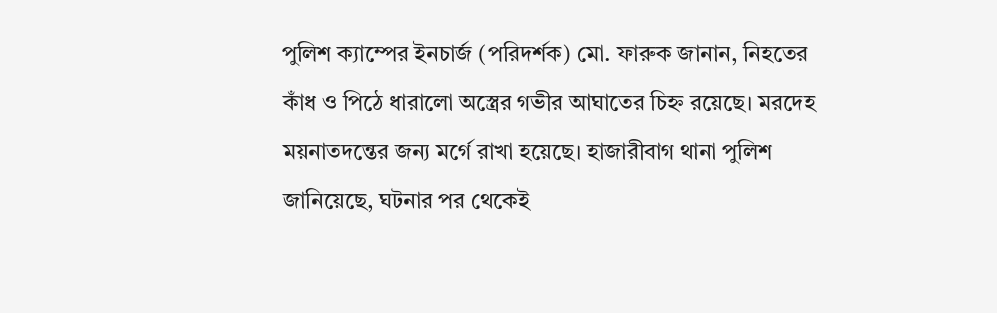পুলিশ ক্যাম্পের ইনচার্জ (পরিদর্শক) মো. ফারুক জানান, নিহতের কাঁধ ও পিঠে ধারালো অস্ত্রের গভীর আঘাতের চিহ্ন রয়েছে। মরদেহ ময়নাতদন্তের জন্য মর্গে রাখা হয়েছে। হাজারীবাগ থানা পুলিশ জানিয়েছে, ঘটনার পর থেকেই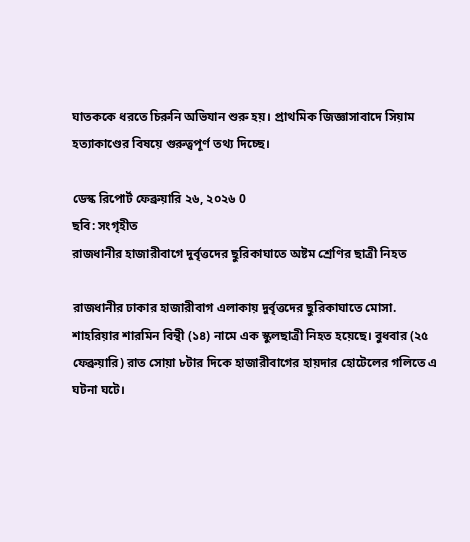ঘাতককে ধরতে চিরুনি অভিযান শুরু হয়। প্রাথমিক জিজ্ঞাসাবাদে সিয়াম হত্যাকাণ্ডের বিষয়ে গুরুত্বপূর্ণ তথ্য দিচ্ছে।

ডেস্ক রিপোর্ট ফেব্রুয়ারি ২৬, ২০২৬ 0
ছবি: সংগৃহীত
রাজধানীর হাজারীবাগে দুর্বৃত্তদের ছুরিকাঘাতে অষ্টম শ্রেণির ছাত্রী নিহত

রাজধানীর ঢাকার হাজারীবাগ এলাকায় দুর্বৃত্তদের ছুরিকাঘাতে মোসা. শাহরিয়ার শারমিন বিন্থী (১৪) নামে এক স্কুলছাত্রী নিহত হয়েছে। বুধবার (২৫ ফেব্রুয়ারি) রাত সোয়া ৮টার দিকে হাজারীবাগের হায়দার হোটেলের গলিতে এ ঘটনা ঘটে।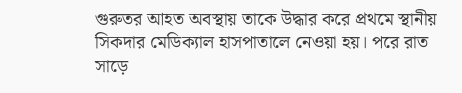গুরুতর আহত অবস্থায় তাকে উদ্ধার করে প্রথমে স্থানীয় সিকদার মেডিক্যাল হাসপাতালে নেওয়া হয়। পরে রাত সাড়ে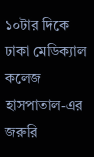১০টার দিকে ঢাকা মেডিক্যাল কলেজ হাসপাতাল-এর জরুরি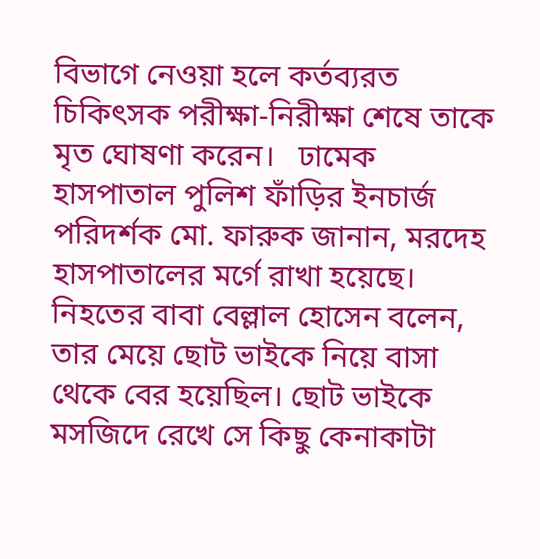বিভাগে নেওয়া হলে কর্তব্যরত চিকিৎসক পরীক্ষা-নিরীক্ষা শেষে তাকে মৃত ঘোষণা করেন।   ঢামেক হাসপাতাল পুলিশ ফাঁড়ির ইনচার্জ পরিদর্শক মো. ফারুক জানান, মরদেহ হাসপাতালের মর্গে রাখা হয়েছে।   নিহতের বাবা বেল্লাল হোসেন বলেন, তার মেয়ে ছোট ভাইকে নিয়ে বাসা থেকে বের হয়েছিল। ছোট ভাইকে মসজিদে রেখে সে কিছু কেনাকাটা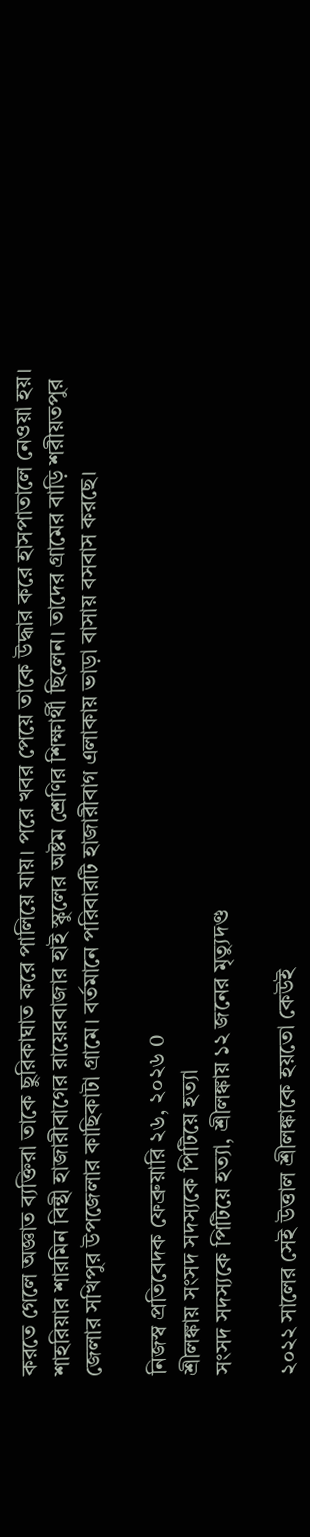করতে গেলে অজ্ঞাত ব্যক্তিরা তাকে ছুরিকাঘাত করে পালিয়ে যায়। পরে খবর পেয়ে তাকে উদ্ধার করে হাসপাতালে নেওয়া হয়।   শাহরিয়ার শারমিন বিন্থী হাজারীবাগের রায়েরবাজার হাই স্কুলের অষ্টম শ্রেণির শিক্ষার্থী ছিলেন। তাদের গ্রামের বাড়ি শরীয়তপুর জেলার সখিপুর উপজেলার কাছিকাটা গ্রামে। বর্তমানে পরিবারটি হাজারীবাগ এলাকায় ভাড়া বাসায় বসবাস করছে।

নিজস্ব প্রতিবেদক ফেব্রুয়ারি ২৬, ২০২৬ 0
শ্রীলঙ্কায় সংসদ সদস্যকে পিটিয়ে হত্যা
সংসদ সদস্যকে পিটিয়ে হত্যা, শ্রীলঙ্কায় ১২ জনের মৃত্যুদণ্ড

২০২২ সালের সেই উত্তাল শ্রীলঙ্কাকে হয়তো কেউই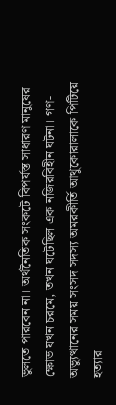ভুলতে পারবেন না। অর্থনৈতিক সংকটে বিপর্যস্ত সাধারণ মানুষের ক্ষোভ যখন চরমে, তখন ঘটেছিল এক নজিরবিহীন ঘটনা। গণ-অভ্যুত্থানের সময় সংসদ সদস্য অমরকীর্তি আথুকোরালাকে পিটিয়ে হত্যার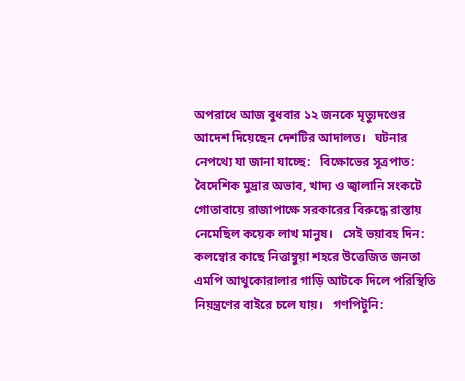অপরাধে আজ বুধবার ১২ জনকে মৃত্যুদণ্ডের আদেশ দিয়েছেন দেশটির আদালত।   ঘটনার নেপথ্যে যা জানা যাচ্ছে:   বিক্ষোভের সূত্রপাত: বৈদেশিক মুদ্রার অভাব, খাদ্য ও জ্বালানি সংকটে গোতাবায়ে রাজাপাক্ষে সরকারের বিরুদ্ধে রাস্তায় নেমেছিল কয়েক লাখ মানুষ।   সেই ভয়াবহ দিন: কলম্বোর কাছে নিত্তাম্বুয়া শহরে উত্তেজিত জনতা এমপি আথুকোরালার গাড়ি আটকে দিলে পরিস্থিতি নিয়ন্ত্রণের বাইরে চলে যায়।   গণপিটুনি: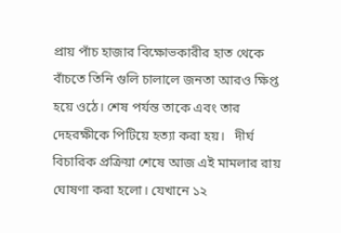প্রায় পাঁচ হাজার বিক্ষোভকারীর হাত থেকে বাঁচতে তিনি গুলি চালালে জনতা আরও ক্ষিপ্ত হয়ে ওঠে। শেষ পর্যন্ত তাকে এবং তার দেহরক্ষীকে পিটিয়ে হত্যা করা হয়।   দীর্ঘ বিচারিক প্রক্রিয়া শেষে আজ এই মামলার রায় ঘোষণা করা হলো। যেখানে ১২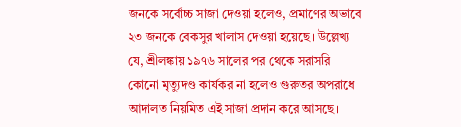জনকে সর্বোচ্চ সাজা দেওয়া হলেও, প্রমাণের অভাবে ২৩ জনকে বেকসুর খালাস দেওয়া হয়েছে। উল্লেখ্য যে, শ্রীলঙ্কায় ১৯৭৬ সালের পর থেকে সরাসরি কোনো মৃত্যুদণ্ড কার্যকর না হলেও গুরুতর অপরাধে আদালত নিয়মিত এই সাজা প্রদান করে আসছে।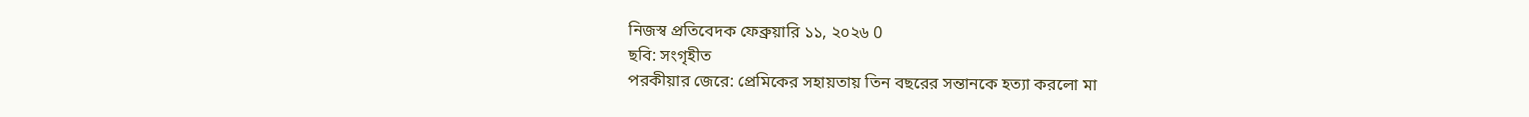নিজস্ব প্রতিবেদক ফেব্রুয়ারি ১১, ২০২৬ 0
ছবি: সংগৃহীত
পরকীয়ার জেরে: প্রেমিকের সহায়তায় তিন বছরের সন্তানকে হত্যা করলো মা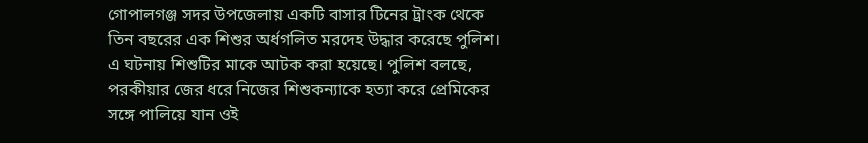গোপালগঞ্জ সদর উপজেলায় একটি বাসার টিনের ট্রাংক থেকে তিন বছরের এক শিশুর অর্ধগলিত মরদেহ উদ্ধার করেছে পুলিশ। এ ঘটনায় শিশুটির মাকে আটক করা হয়েছে। পুলিশ বলছে, পরকীয়ার জের ধরে নিজের শিশুকন্যাকে হত্যা করে প্রেমিকের সঙ্গে পালিয়ে যান ওই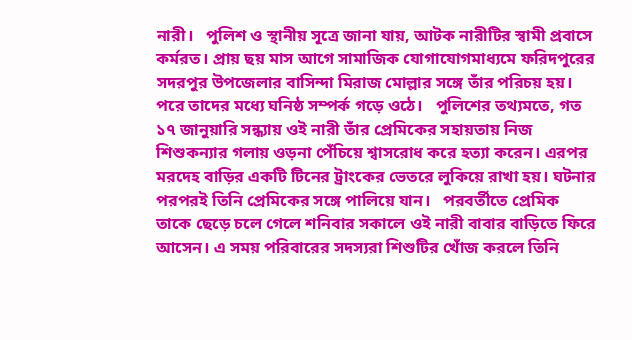নারী।   পুলিশ ও স্থানীয় সূত্রে জানা যায়, আটক নারীটির স্বামী প্রবাসে কর্মরত। প্রায় ছয় মাস আগে সামাজিক যোগাযোগমাধ্যমে ফরিদপুরের সদরপুর উপজেলার বাসিন্দা মিরাজ মোল্লার সঙ্গে তাঁর পরিচয় হয়। পরে তাদের মধ্যে ঘনিষ্ঠ সম্পর্ক গড়ে ওঠে।   পুলিশের তথ্যমতে, গত ১৭ জানুয়ারি সন্ধ্যায় ওই নারী তাঁর প্রেমিকের সহায়তায় নিজ শিশুকন্যার গলায় ওড়না পেঁচিয়ে শ্বাসরোধ করে হত্যা করেন। এরপর মরদেহ বাড়ির একটি টিনের ট্রাংকের ভেতরে লুকিয়ে রাখা হয়। ঘটনার পরপরই তিনি প্রেমিকের সঙ্গে পালিয়ে যান।   পরবর্তীতে প্রেমিক তাকে ছেড়ে চলে গেলে শনিবার সকালে ওই নারী বাবার বাড়িতে ফিরে আসেন। এ সময় পরিবারের সদস্যরা শিশুটির খোঁজ করলে তিনি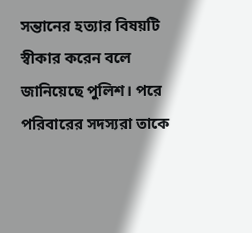সন্তানের হত্যার বিষয়টি স্বীকার করেন বলে জানিয়েছে পুলিশ। পরে পরিবারের সদস্যরা তাকে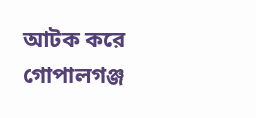আটক করে গোপালগঞ্জ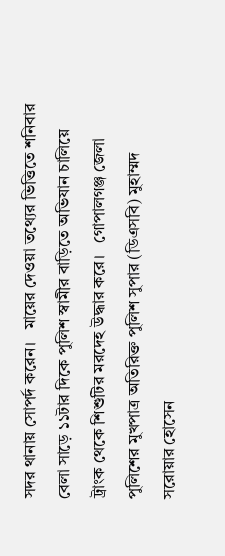সদর থানায় সোপর্দ করেন।   মায়ের দেওয়া তথ্যের ভিত্তিতে শনিবার বেলা সাড়ে ১১টার দিকে পুলিশ স্বামীর বাড়িতে অভিযান চালিয়ে ট্রাংক থেকে শিশুটির মরদেহ উদ্ধার করে।   গোপালগঞ্জ জেলা পুলিশের মুখপাত্র অতিরিক্ত পুলিশ সুপার (ডিএসবি) মুহাম্মদ সরোয়ার হোসেন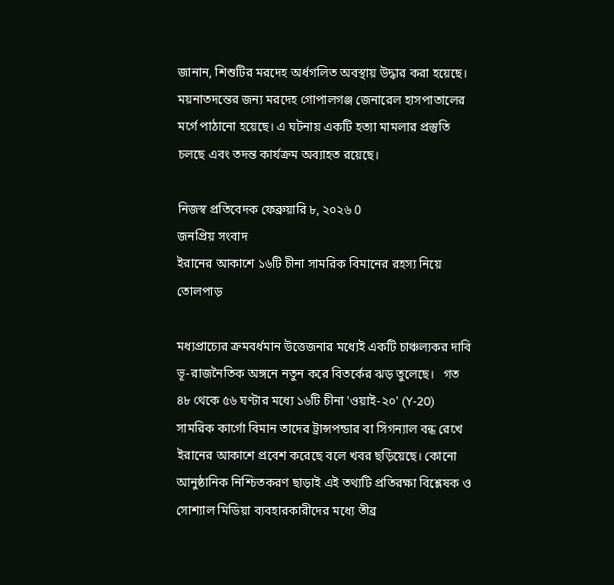জানান, শিশুটির মরদেহ অর্ধগলিত অবস্থায় উদ্ধার করা হয়েছে। ময়নাতদন্তের জন্য মরদেহ গোপালগঞ্জ জেনারেল হাসপাতালের মর্গে পাঠানো হয়েছে। এ ঘটনায় একটি হত্যা মামলার প্রস্তুতি চলছে এবং তদন্ত কার্যক্রম অব্যাহত রয়েছে।

নিজস্ব প্রতিবেদক ফেব্রুয়ারি ৮, ২০২৬ 0
জনপ্রিয় সংবাদ
ইরানের আকাশে ১৬টি চীনা সামরিক বিমানের রহস্য নিয়ে তোলপাড়

মধ্যপ্রাচ্যের ক্রমবর্ধমান উত্তেজনার মধ্যেই একটি চাঞ্চল্যকর দাবি ভূ-রাজনৈতিক অঙ্গনে নতুন করে বিতর্কের ঝড় তুলেছে।   গত ৪৮ থেকে ৫৬ ঘণ্টার মধ্যে ১৬টি চীনা 'ওয়াই-২০' (Y-20) সামরিক কার্গো বিমান তাদের ট্রান্সপন্ডার বা সিগন্যাল বন্ধ রেখে ইরানের আকাশে প্রবেশ করেছে বলে খবর ছড়িয়েছে। কোনো আনুষ্ঠানিক নিশ্চিতকরণ ছাড়াই এই তথ্যটি প্রতিরক্ষা বিশ্লেষক ও সোশ্যাল মিডিয়া ব্যবহারকারীদের মধ্যে তীব্র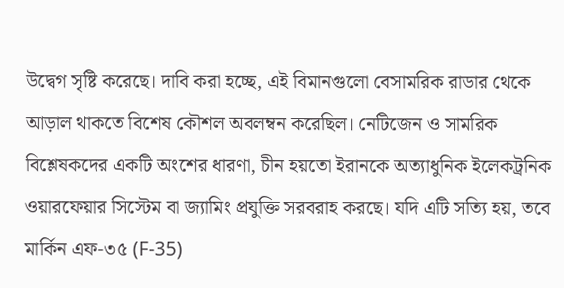উদ্বেগ সৃষ্টি করেছে। দাবি করা হচ্ছে, এই বিমানগুলো বেসামরিক রাডার থেকে আড়াল থাকতে বিশেষ কৌশল অবলম্বন করেছিল। নেটিজেন ও সামরিক বিশ্লেষকদের একটি অংশের ধারণা, চীন হয়তো ইরানকে অত্যাধুনিক ইলেকট্রনিক ওয়ারফেয়ার সিস্টেম বা জ্যামিং প্রযুক্তি সরবরাহ করছে। যদি এটি সত্যি হয়, তবে মার্কিন এফ-৩৫ (F-35)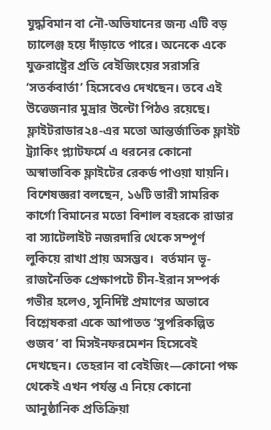যুদ্ধবিমান বা নৌ-অভিযানের জন্য এটি বড় চ্যালেঞ্জ হয়ে দাঁড়াতে পারে। অনেকে একে যুক্তরাষ্ট্রের প্রতি বেইজিংয়ের সরাসরি ‘সতর্কবার্তা’ হিসেবেও দেখছেন। তবে এই উত্তেজনার মুদ্রার উল্টো পিঠও রয়েছে। ফ্লাইটরাডার২৪-এর মতো আন্তর্জাতিক ফ্লাইট ট্র্যাকিং প্ল্যাটফর্মে এ ধরনের কোনো অস্বাভাবিক ফ্লাইটের রেকর্ড পাওয়া যায়নি। বিশেষজ্ঞরা বলছেন, ১৬টি ভারী সামরিক কার্গো বিমানের মতো বিশাল বহরকে রাডার বা স্যাটেলাইট নজরদারি থেকে সম্পূর্ণ লুকিয়ে রাখা প্রায় অসম্ভব।  বর্তমান ভূ-রাজনৈতিক প্রেক্ষাপটে চীন-ইরান সম্পর্ক গভীর হলেও, সুনির্দিষ্ট প্রমাণের অভাবে বিশ্লেষকরা একে আপাতত ‘সুপরিকল্পিত গুজব’ বা মিসইনফরমেশন হিসেবেই দেখছেন। তেহরান বা বেইজিং—কোনো পক্ষ থেকেই এখন পর্যন্ত এ নিয়ে কোনো আনুষ্ঠানিক প্রতিক্রিয়া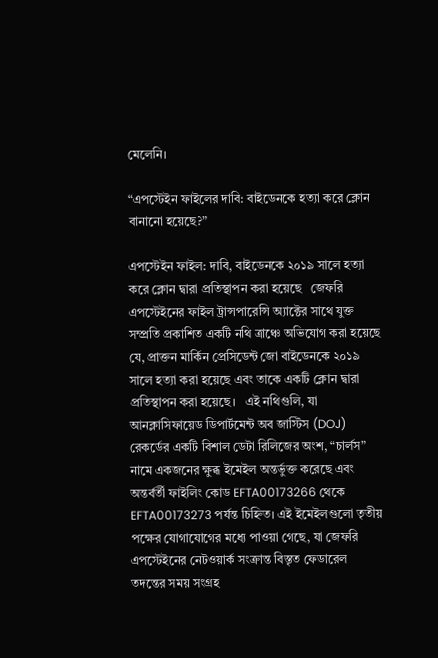মেলেনি।

“এপস্টেইন ফাইলের দাবি: বাইডেনকে হত্যা করে ক্লোন বানানো হয়েছে?”

এপস্টেইন ফাইল: দাবি, বাইডেনকে ২০১৯ সালে হত্যা করে ক্লোন দ্বারা প্রতিস্থাপন করা হয়েছে   জেফরি এপস্টেইনের ফাইল ট্রান্সপারেন্সি অ্যাক্টের সাথে যুক্ত সম্প্রতি প্রকাশিত একটি নথি ত্রাঞ্চে অভিযোগ করা হয়েছে যে, প্রাক্তন মার্কিন প্রেসিডেন্ট জো বাইডেনকে ২০১৯ সালে হত্যা করা হয়েছে এবং তাকে একটি ক্লোন দ্বারা প্রতিস্থাপন করা হয়েছে।   এই নথিগুলি, যা আনক্লাসিফায়েড ডিপার্টমেন্ট অব জাস্টিস (DOJ) রেকর্ডের একটি বিশাল ডেটা রিলিজের অংশ, “চার্লস” নামে একজনের ক্ষুব্ধ ইমেইল অন্তর্ভুক্ত করেছে এবং অন্তর্বর্তী ফাইলিং কোড EFTA00173266 থেকে EFTA00173273 পর্যন্ত চিহ্নিত। এই ইমেইলগুলো তৃতীয় পক্ষের যোগাযোগের মধ্যে পাওয়া গেছে, যা জেফরি এপস্টেইনের নেটওয়ার্ক সংক্রান্ত বিস্তৃত ফেডারেল তদন্তের সময় সংগ্রহ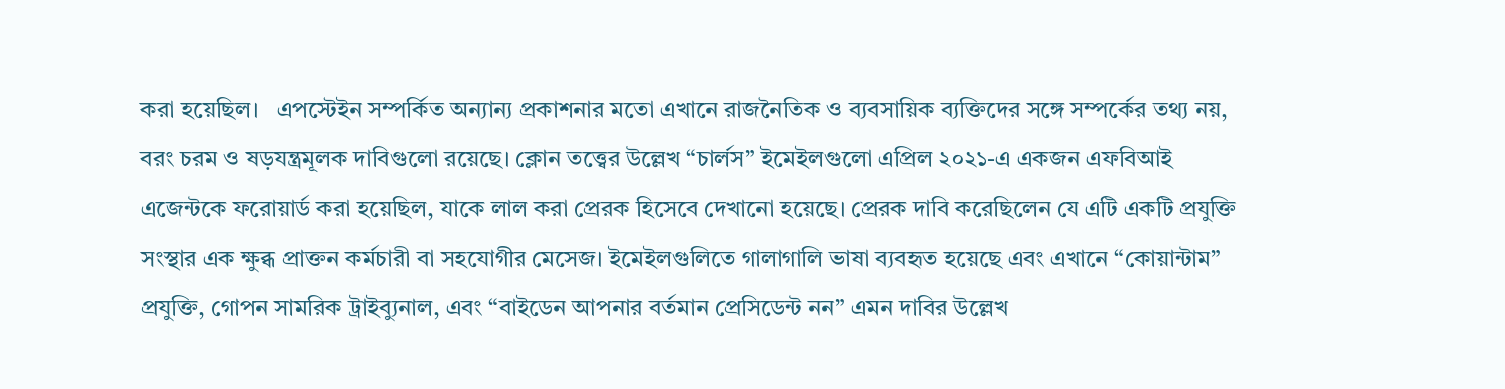করা হয়েছিল।   এপস্টেইন সম্পর্কিত অন্যান্য প্রকাশনার মতো এখানে রাজনৈতিক ও ব্যবসায়িক ব্যক্তিদের সঙ্গে সম্পর্কের তথ্য নয়, বরং চরম ও ষড়যন্ত্রমূলক দাবিগুলো রয়েছে। ক্লোন তত্ত্বের উল্লেখ “চার্লস” ইমেইলগুলো এপ্রিল ২০২১-এ একজন এফবিআই এজেন্টকে ফরোয়ার্ড করা হয়েছিল, যাকে লাল করা প্রেরক হিসেবে দেখানো হয়েছে। প্রেরক দাবি করেছিলেন যে এটি একটি প্রযুক্তি সংস্থার এক ক্ষুব্ধ প্রাক্তন কর্মচারী বা সহযোগীর মেসেজ। ইমেইলগুলিতে গালাগালি ভাষা ব্যবহৃত হয়েছে এবং এখানে “কোয়ান্টাম” প্রযুক্তি, গোপন সামরিক ট্রাইব্যুনাল, এবং “বাইডেন আপনার বর্তমান প্রেসিডেন্ট নন” এমন দাবির উল্লেখ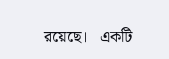রয়েছে।   একটি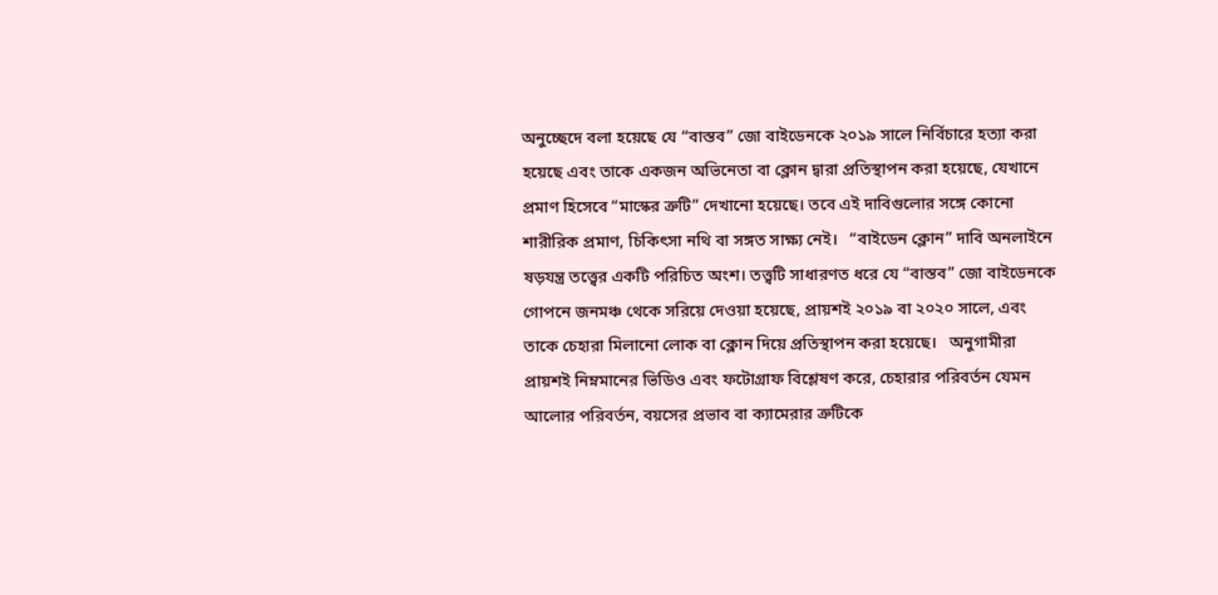অনুচ্ছেদে বলা হয়েছে যে “বাস্তব” জো বাইডেনকে ২০১৯ সালে নির্বিচারে হত্যা করা হয়েছে এবং তাকে একজন অভিনেতা বা ক্লোন দ্বারা প্রতিস্থাপন করা হয়েছে, যেখানে প্রমাণ হিসেবে “মাস্কের ত্রুটি” দেখানো হয়েছে। তবে এই দাবিগুলোর সঙ্গে কোনো শারীরিক প্রমাণ, চিকিৎসা নথি বা সঙ্গত সাক্ষ্য নেই।   “বাইডেন ক্লোন” দাবি অনলাইনে ষড়যন্ত্র তত্ত্বের একটি পরিচিত অংশ। তত্ত্বটি সাধারণত ধরে যে “বাস্তব” জো বাইডেনকে গোপনে জনমঞ্চ থেকে সরিয়ে দেওয়া হয়েছে, প্রায়শই ২০১৯ বা ২০২০ সালে, এবং তাকে চেহারা মিলানো লোক বা ক্লোন দিয়ে প্রতিস্থাপন করা হয়েছে।   অনুগামীরা প্রায়শই নিম্নমানের ভিডিও এবং ফটোগ্রাফ বিশ্লেষণ করে, চেহারার পরিবর্তন যেমন আলোর পরিবর্তন, বয়সের প্রভাব বা ক্যামেরার ত্রুটিকে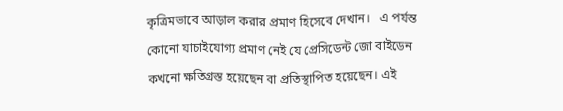কৃত্রিমভাবে আড়াল করার প্রমাণ হিসেবে দেখান।   এ পর্যন্ত কোনো যাচাইযোগ্য প্রমাণ নেই যে প্রেসিডেন্ট জো বাইডেন কখনো ক্ষতিগ্রস্ত হয়েছেন বা প্রতিস্থাপিত হয়েছেন। এই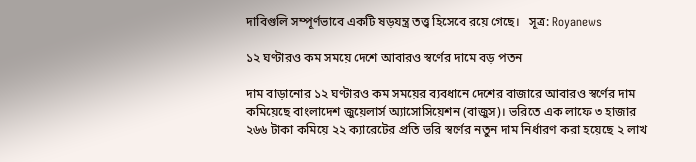দাবিগুলি সম্পূর্ণভাবে একটি ষড়যন্ত্র তত্ত্ব হিসেবে রয়ে গেছে।   সূত্র: Royanews

১২ ঘণ্টারও কম সময়ে দেশে আবারও স্বর্ণের দামে বড় পতন

দাম বাড়ানোর ১২ ঘণ্টারও কম সময়ের ব্যবধানে দেশের বাজারে আবারও স্বর্ণের দাম কমিয়েছে বাংলাদেশ জুয়েলার্স অ্যাসোসিয়েশন (বাজুস)। ভরিতে এক লাফে ৩ হাজার ২৬৬ টাকা কমিয়ে ২২ ক্যারেটের প্রতি ভরি স্বর্ণের নতুন দাম নির্ধারণ করা হয়েছে ২ লাখ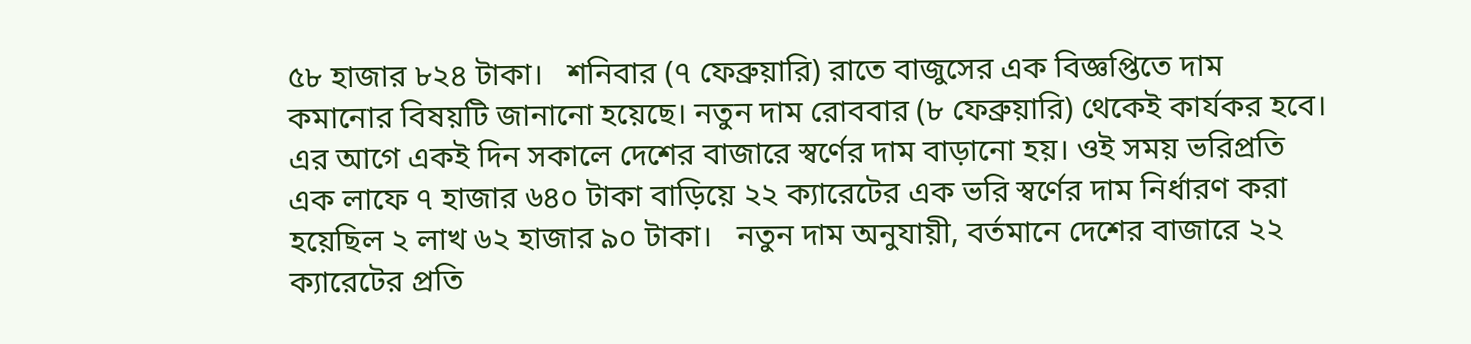৫৮ হাজার ৮২৪ টাকা।   শনিবার (৭ ফেব্রুয়ারি) রাতে বাজুসের এক বিজ্ঞপ্তিতে দাম কমানোর বিষয়টি জানানো হয়েছে। নতুন দাম রোববার (৮ ফেব্রুয়ারি) থেকেই কার্যকর হবে।   এর আগে একই দিন সকালে দেশের বাজারে স্বর্ণের দাম বাড়ানো হয়। ওই সময় ভরিপ্রতি এক লাফে ৭ হাজার ৬৪০ টাকা বাড়িয়ে ২২ ক্যারেটের এক ভরি স্বর্ণের দাম নির্ধারণ করা হয়েছিল ২ লাখ ৬২ হাজার ৯০ টাকা।   নতুন দাম অনুযায়ী, বর্তমানে দেশের বাজারে ২২ ক্যারেটের প্রতি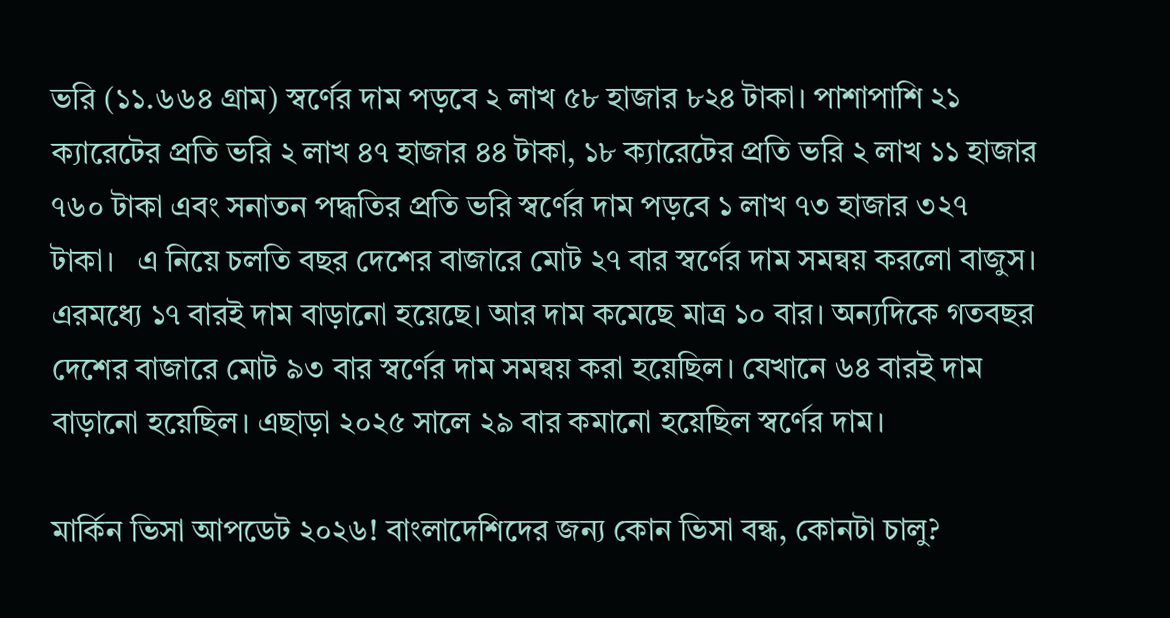ভরি (১১.৬৬৪ গ্রাম) স্বর্ণের দাম পড়বে ২ লাখ ৫৮ হাজার ৮২৪ টাকা। পাশাপাশি ২১ ক্যারেটের প্রতি ভরি ২ লাখ ৪৭ হাজার ৪৪ টাকা, ১৮ ক্যারেটের প্রতি ভরি ২ লাখ ১১ হাজার ৭৬০ টাকা এবং সনাতন পদ্ধতির প্রতি ভরি স্বর্ণের দাম পড়বে ১ লাখ ৭৩ হাজার ৩২৭ টাকা।   এ নিয়ে চলতি বছর দেশের বাজারে মোট ২৭ বার স্বর্ণের দাম সমন্বয় করলো বাজুস। এরমধ্যে ১৭ বারই দাম বাড়ানো হয়েছে। আর দাম কমেছে মাত্র ১০ বার। অন্যদিকে গতবছর দেশের বাজারে মোট ৯৩ বার স্বর্ণের দাম সমন্বয় করা হয়েছিল। যেখানে ৬৪ বারই দাম বাড়ানো হয়েছিল। এছাড়া ২০২৫ সালে ২৯ বার কমানো হয়েছিল স্বর্ণের দাম।

মার্কিন ভিসা আপডেট ২০২৬! বাংলাদেশিদের জন্য কোন ভিসা বন্ধ, কোনটা চালু?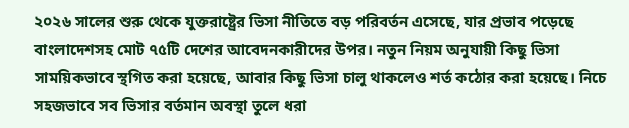২০২৬ সালের শুরু থেকে যুক্তরাষ্ট্রের ভিসা নীতিতে বড় পরিবর্তন এসেছে, যার প্রভাব পড়েছে বাংলাদেশসহ মোট ৭৫টি দেশের আবেদনকারীদের উপর। নতুন নিয়ম অনুযায়ী কিছু ভিসা সাময়িকভাবে স্থগিত করা হয়েছে, আবার কিছু ভিসা চালু থাকলেও শর্ত কঠোর করা হয়েছে। নিচে সহজভাবে সব ভিসার বর্তমান অবস্থা তুলে ধরা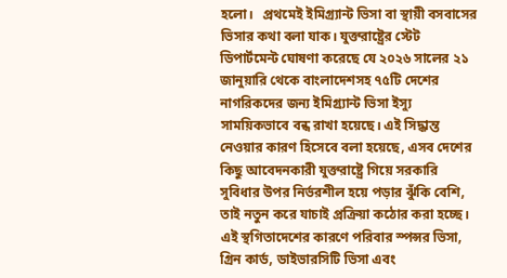হলো।   প্রথমেই ইমিগ্র্যান্ট ভিসা বা স্থায়ী বসবাসের ভিসার কথা বলা যাক। যুক্তরাষ্ট্রের স্টেট ডিপার্টমেন্ট ঘোষণা করেছে যে ২০২৬ সালের ২১ জানুয়ারি থেকে বাংলাদেশসহ ৭৫টি দেশের নাগরিকদের জন্য ইমিগ্র্যান্ট ভিসা ইস্যু সাময়িকভাবে বন্ধ রাখা হয়েছে। এই সিদ্ধান্ত নেওয়ার কারণ হিসেবে বলা হয়েছে, এসব দেশের কিছু আবেদনকারী যুক্তরাষ্ট্রে গিয়ে সরকারি সুবিধার উপর নির্ভরশীল হয়ে পড়ার ঝুঁকি বেশি, তাই নতুন করে যাচাই প্রক্রিয়া কঠোর করা হচ্ছে।   এই স্থগিতাদেশের কারণে পরিবার স্পন্সর ভিসা, গ্রিন কার্ড, ডাইভারসিটি ভিসা এবং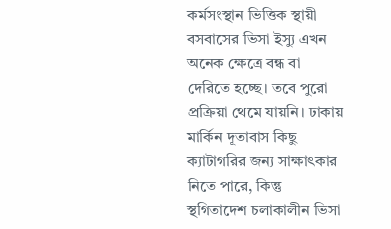কর্মসংস্থান ভিত্তিক স্থায়ী বসবাসের ভিসা ইস্যু এখন অনেক ক্ষেত্রে বন্ধ বা দেরিতে হচ্ছে। তবে পুরো প্রক্রিয়া থেমে যায়নি। ঢাকায় মার্কিন দূতাবাস কিছু ক্যাটাগরির জন্য সাক্ষাৎকার নিতে পারে, কিন্তু স্থগিতাদেশ চলাকালীন ভিসা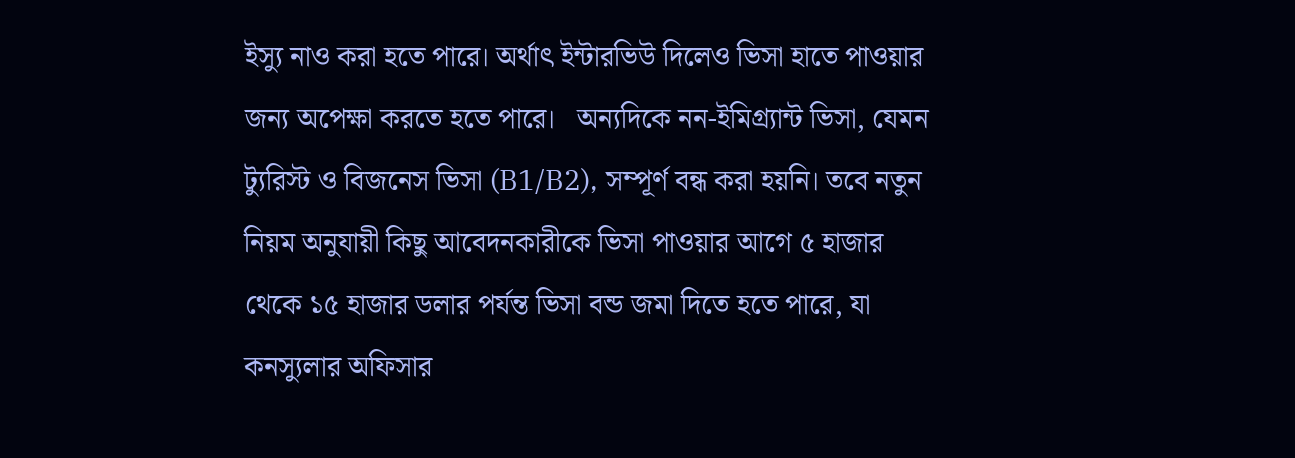ইস্যু নাও করা হতে পারে। অর্থাৎ ইন্টারভিউ দিলেও ভিসা হাতে পাওয়ার জন্য অপেক্ষা করতে হতে পারে।   অন্যদিকে নন-ইমিগ্র্যান্ট ভিসা, যেমন ট্যুরিস্ট ও বিজনেস ভিসা (B1/B2), সম্পূর্ণ বন্ধ করা হয়নি। তবে নতুন নিয়ম অনুযায়ী কিছু আবেদনকারীকে ভিসা পাওয়ার আগে ৫ হাজার থেকে ১৫ হাজার ডলার পর্যন্ত ভিসা বন্ড জমা দিতে হতে পারে, যা কনস্যুলার অফিসার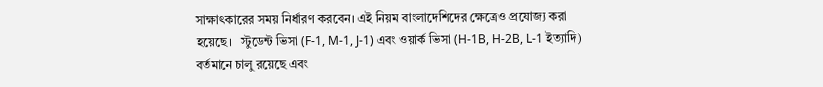সাক্ষাৎকারের সময় নির্ধারণ করবেন। এই নিয়ম বাংলাদেশিদের ক্ষেত্রেও প্রযোজ্য করা হয়েছে।   স্টুডেন্ট ভিসা (F-1, M-1, J-1) এবং ওয়ার্ক ভিসা (H-1B, H-2B, L-1 ইত্যাদি) বর্তমানে চালু রয়েছে এবং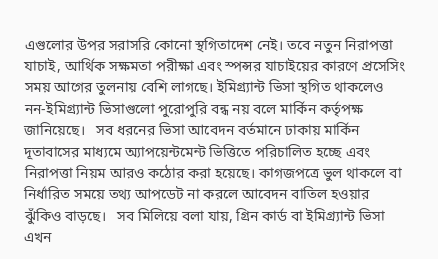এগুলোর উপর সরাসরি কোনো স্থগিতাদেশ নেই। তবে নতুন নিরাপত্তা যাচাই, আর্থিক সক্ষমতা পরীক্ষা এবং স্পন্সর যাচাইয়ের কারণে প্রসেসিং সময় আগের তুলনায় বেশি লাগছে। ইমিগ্র্যান্ট ভিসা স্থগিত থাকলেও নন-ইমিগ্র্যান্ট ভিসাগুলো পুরোপুরি বন্ধ নয় বলে মার্কিন কর্তৃপক্ষ জানিয়েছে।   সব ধরনের ভিসা আবেদন বর্তমানে ঢাকায় মার্কিন দূতাবাসের মাধ্যমে অ্যাপয়েন্টমেন্ট ভিত্তিতে পরিচালিত হচ্ছে এবং নিরাপত্তা নিয়ম আরও কঠোর করা হয়েছে। কাগজপত্রে ভুল থাকলে বা নির্ধারিত সময়ে তথ্য আপডেট না করলে আবেদন বাতিল হওয়ার ঝুঁকিও বাড়ছে।   সব মিলিয়ে বলা যায়, গ্রিন কার্ড বা ইমিগ্র্যান্ট ভিসা এখন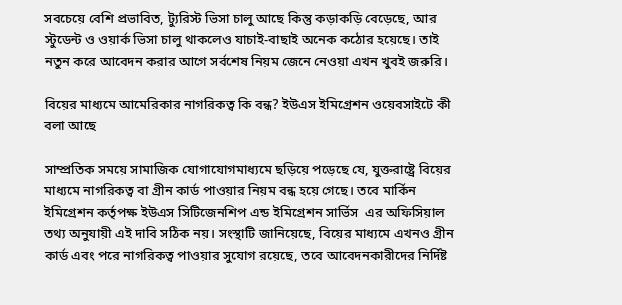সবচেয়ে বেশি প্রভাবিত, ট্যুরিস্ট ভিসা চালু আছে কিন্তু কড়াকড়ি বেড়েছে, আর স্টুডেন্ট ও ওয়ার্ক ভিসা চালু থাকলেও যাচাই-বাছাই অনেক কঠোর হয়েছে। তাই নতুন করে আবেদন করার আগে সর্বশেষ নিয়ম জেনে নেওয়া এখন খুবই জরুরি।

বিয়ের মাধ্যমে আমেরিকার নাগরিকত্ব কি বন্ধ? ইউএস ইমিগ্রেশন ওয়েবসাইটে কী বলা আছে

সাম্প্রতিক সময়ে সামাজিক যোগাযোগমাধ্যমে ছড়িয়ে পড়েছে যে, যুক্তরাষ্ট্রে বিয়ের মাধ্যমে নাগরিকত্ব বা গ্রীন কার্ড পাওয়ার নিয়ম বন্ধ হয়ে গেছে। তবে মার্কিন ইমিগ্রেশন কর্তৃপক্ষ ইউএস সিটিজেনশিপ এন্ড ইমিগ্রেশন সার্ভিস  এর অফিসিয়াল তথ্য অনুযায়ী এই দাবি সঠিক নয়। সংস্থাটি জানিয়েছে, বিয়ের মাধ্যমে এখনও গ্রীন কার্ড এবং পরে নাগরিকত্ব পাওয়ার সুযোগ রয়েছে, তবে আবেদনকারীদের নির্দিষ্ট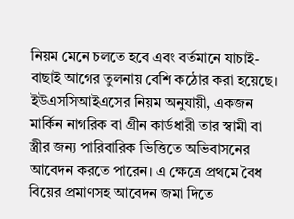নিয়ম মেনে চলতে হবে এবং বর্তমানে যাচাই-বাছাই আগের তুলনায় বেশি কঠোর করা হয়েছে। ইউএসসিআইএসের নিয়ম অনুযায়ী, একজন মার্কিন নাগরিক বা গ্রীন কার্ডধারী তার স্বামী বা স্ত্রীর জন্য পারিবারিক ভিত্তিতে অভিবাসনের আবেদন করতে পারেন। এ ক্ষেত্রে প্রথমে বৈধ বিয়ের প্রমাণসহ আবেদন জমা দিতে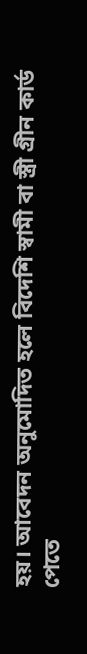হয়। আবেদন অনুমোদিত হলে বিদেশি স্বামী বা স্ত্রী গ্রীন কার্ড পেতে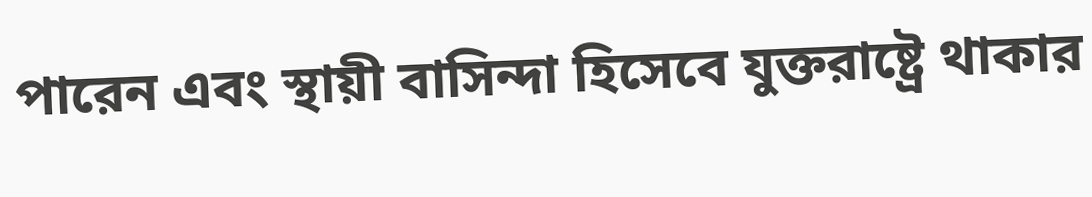পারেন এবং স্থায়ী বাসিন্দা হিসেবে যুক্তরাষ্ট্রে থাকার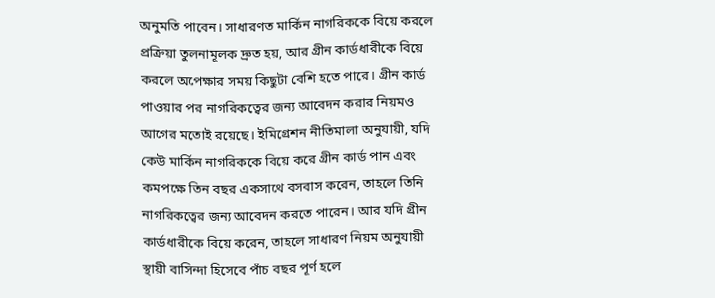অনুমতি পাবেন। সাধারণত মার্কিন নাগরিককে বিয়ে করলে প্রক্রিয়া তুলনামূলক দ্রুত হয়, আর গ্রীন কার্ডধারীকে বিয়ে করলে অপেক্ষার সময় কিছুটা বেশি হতে পারে। গ্রীন কার্ড পাওয়ার পর নাগরিকত্বের জন্য আবেদন করার নিয়মও আগের মতোই রয়েছে। ইমিগ্রেশন নীতিমালা অনুযায়ী, যদি কেউ মার্কিন নাগরিককে বিয়ে করে গ্রীন কার্ড পান এবং কমপক্ষে তিন বছর একসাথে বসবাস করেন, তাহলে তিনি নাগরিকত্বের জন্য আবেদন করতে পারেন। আর যদি গ্রীন কার্ডধারীকে বিয়ে করেন, তাহলে সাধারণ নিয়ম অনুযায়ী স্থায়ী বাসিন্দা হিসেবে পাঁচ বছর পূর্ণ হলে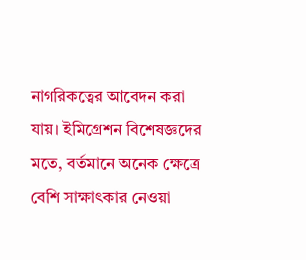নাগরিকত্বের আবেদন করা যায়। ইমিগ্রেশন বিশেষজ্ঞদের মতে, বর্তমানে অনেক ক্ষেত্রে বেশি সাক্ষাৎকার নেওয়া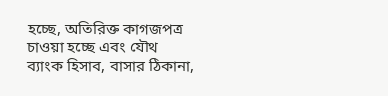হচ্ছে, অতিরিক্ত কাগজপত্র চাওয়া হচ্ছে এবং যৌথ ব্যাংক হিসাব, বাসার ঠিকানা,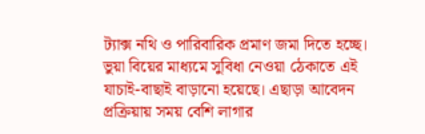ট্যাক্স নথি ও পারিবারিক প্রমাণ জমা দিতে হচ্ছে। ভুয়া বিয়ের মাধ্যমে সুবিধা নেওয়া ঠেকাতে এই যাচাই-বাছাই বাড়ানো হয়েছে। এছাড়া আবেদন প্রক্রিয়ায় সময় বেশি লাগার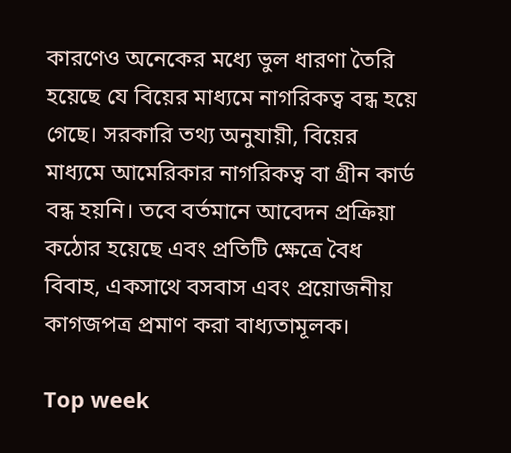কারণেও অনেকের মধ্যে ভুল ধারণা তৈরি হয়েছে যে বিয়ের মাধ্যমে নাগরিকত্ব বন্ধ হয়ে গেছে। সরকারি তথ্য অনুযায়ী, বিয়ের মাধ্যমে আমেরিকার নাগরিকত্ব বা গ্রীন কার্ড বন্ধ হয়নি। তবে বর্তমানে আবেদন প্রক্রিয়া কঠোর হয়েছে এবং প্রতিটি ক্ষেত্রে বৈধ বিবাহ, একসাথে বসবাস এবং প্রয়োজনীয় কাগজপত্র প্রমাণ করা বাধ্যতামূলক।

Top week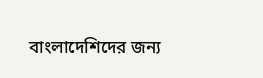বাংলাদেশিদের জন্য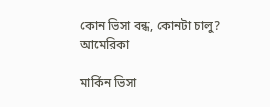কোন ভিসা বন্ধ, কোনটা চালু?
আমেরিকা

মার্কিন ভিসা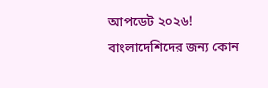আপডেট ২০২৬! বাংলাদেশিদের জন্য কোন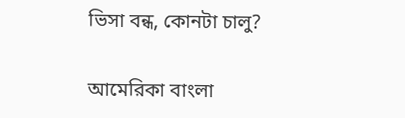ভিসা বন্ধ, কোনটা চালু?

আমেরিকা বাংলা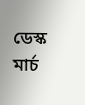ডেস্ক মার্চ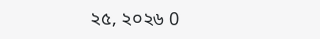২৫, ২০২৬ 0